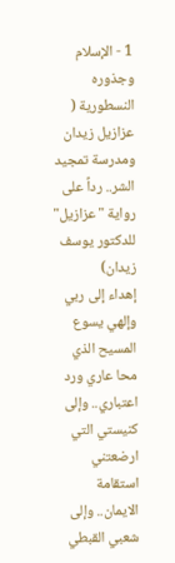1 - الإسلام وجذوره النسطورية ( عزازيل زيدان ومدرسة تمجيد الشر.. رداً على رواية "عزازيل" للدكتور يوسف زيدان)
إهداء إلى ربي وإلهي يسوع المسيح الذي محا عاري ورد اعتباري.. وإلى كنيستي التي ارضعتني استقامة الايمان.. وإلى شعبي القبطي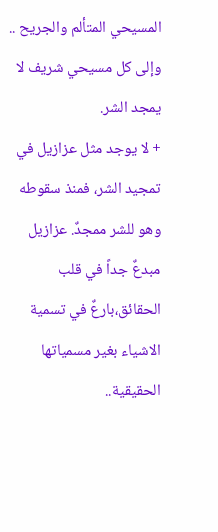المسيحي المتألم والجريح .. وإلى كل مسيحي شريف لا يمجد الشر.
+ لا يوجد مثل عزازيل في تمجيد الشر، فمنذ سقوطه وهو للشر ممجدٌ. عزازيل مبدعٌ جداً في قلب الحقائق،بارعٌ في تسمية الاشياء بغير مسمياتها الحقيقية..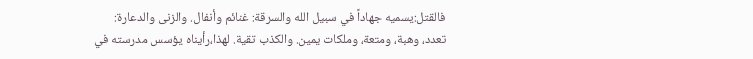فالقتل:يسميه جهاداً في سبيل الله والسرقة: غنائم وأنفال. والزنى والدعارة: تعدد، وهبة، ومتعة، وملكات يمين. والكذب تقية. لهذا،رأيناه يؤسس مدرسته في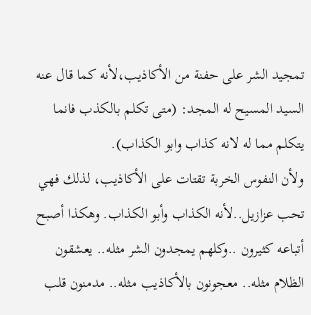تمجيد الشر على حفنة من الأكاذيب،لأنه كما قال عنه السيد المسيح له المجد: (متى تكلم بالكذب فانما يتكلم مما له لانه كذاب وابو الكذاب).
ولأن النفوس الخربة تقتات على الأكاذيب، لذلك فهي تحب عزازيل..لأنه الكذاب وأبو الكذاب. وهكذا أصبح أتباعه كثيرون ..وكلهم يمجدون الشر مثله.. يعشقون الظلام مثله.. معجونون بالأكاذيب مثله.. مدمنون قلب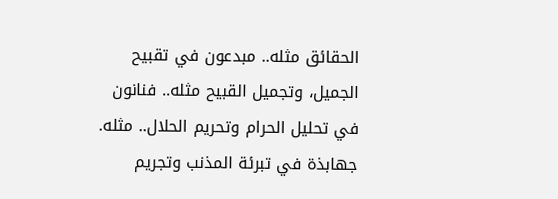الحقائق مثله.. مبدعون في تقبيح الجميل، وتجميل القبيح مثله.. فنانون في تحليل الحرام وتحريم الحلال.. مثله. جهابذة في تبرئة المذنب وتجريم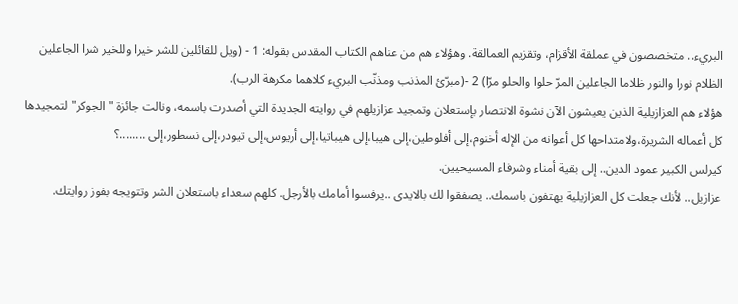البريء.. متخصصون في عملقة الأقزام، وتقزيم العمالقة. وهؤلاء هم من عناهم الكتاب المقدس بقوله: 1 - (ويل للقائلين للشر خيرا وللخير شرا الجاعلين الظلام نورا والنور ظلاما الجاعلين المرّ حلوا والحلو مرّا) 2 -(مبرّئ المذنب ومذنّب البريء كلاهما مكرهة الرب).
هؤلاء هم العزازيلية الذين يعيشون الآن نشوة الانتصار بإستعلان وتمجيد عزازيلهم في روايته الجديدة التي أصدرت باسمه، ونالت جائزة "الجوكر" لتمجيدها كل أعماله الشريرة،ولامتداحها كل أعوانه من الإله أخنوم،إلى أفلوطين،إلى هيبا،إلى هيباتيا،إلى أريوس،إلى تيودر،إلى نسطور،إلى ........؟
كيرلس الكبير عمود الدين.. إلى بقية أمناء وشرفاء المسيحيين.
عزازيل.. لأنك جعلت كل العزازيلية يهتفون باسمك.. يصفقوا لك بالايدى ..يرفسوا أمامك بالأرجل. كلهم سعداء باستعلان الشر وتتويجه بفوز روايتك.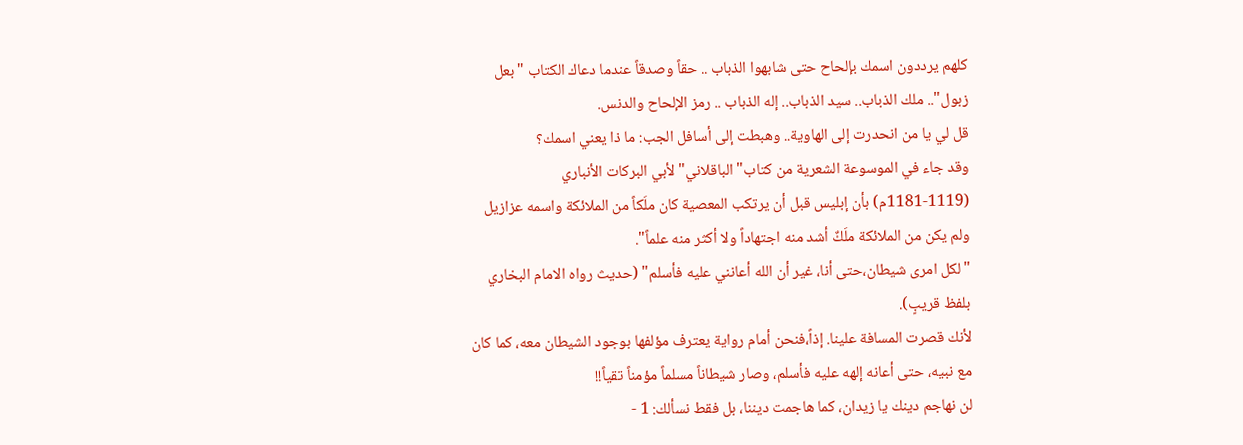كلهم يرددون اسمك بإلحاح حتى شابهوا الذباب .. حقاً وصدقاً عندما دعاك الكتاب "بعل زبول".. ملك الذباب.. سيد الذباب.. إله الذباب .. رمز الإلحاح والدنس.
قل لي يا من انحدرت إلى الهاوية.. وهبطت إلى أسافل الجب: ما ذا يعني اسمك؟
وقد جاء في الموسوعة الشعرية من كتاب" الباقلاني" لأبي البركات الأنباري (1119-1181م) بأن إبليس قبل أن يرتكب المعصية كان ملَكاً من الملائكة واسمه عزازيل ولم يكن من الملائكة ملَكٌ أشد منه اجتهاداً ولا أكثر منه علماً".
"لكل امرى شيطان،حتى أنا، غير أن الله أعانني عليه فأسلم" (حديث رواه الامام البخاري بلفظ قريبٍ).
لأنك قصرت المسافة علينا. إذاً،فنحن أمام رواية يعترف مؤلفها بوجود الشيطان معه، كما كان مع نبيه، حتى أعانه إلهه عليه فأسلم، وصار شيطاناً مسلماً مؤمناً تقياً!!
لن نهاجم دينك يا زيدان، كما هاجمت ديننا، بل فقط نسألك: 1 -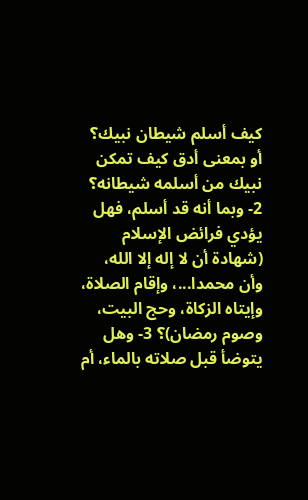كيف أسلم شيطان نبيك؟ أو بمعنى أدق كيف تمكن نبيك من أسلمه شيطانه؟ 2- وبما أنه قد أسلم، فهل يؤدي فرائض الإسلام (شهادة أن لا إله إلا الله، وأن محمدا...، وإقام الصلاة، وإيتاه الزكاة، وحج البيت، وصوم رمضان)؟ 3- وهل يتوضأ قبل صلاته بالماء، أم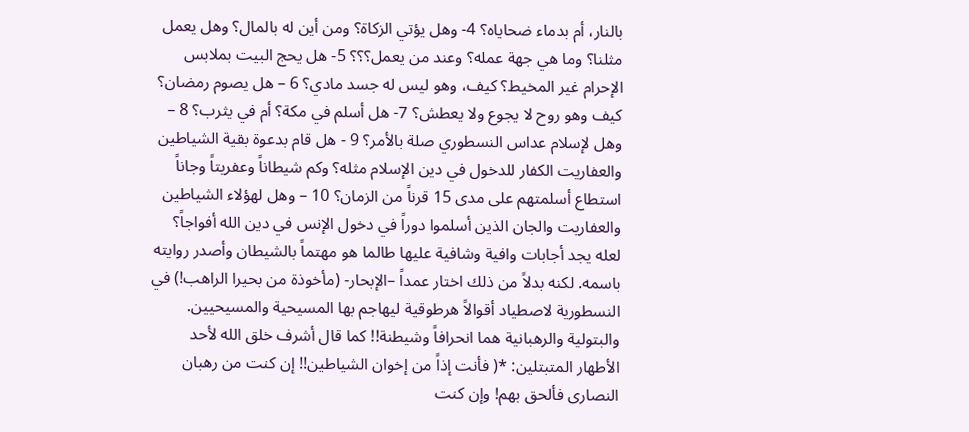بالنار، أم بدماء ضحاياه؟ 4- وهل يؤتي الزكاة؟ ومن أين له بالمال؟ وهل يعمل مثلنا؟ وما هي جهة عمله؟ وعند من يعمل؟؟؟ 5- هل يحج البيت بملابس الإحرام غير المخيط؟ كيف، وهو ليس له جسد مادي؟ 6 – هل يصوم رمضان؟ كيف وهو روح لا يجوع ولا يعطش؟ 7- هل أسلم في مكة؟ أم في يثرب؟ 8 – وهل لإسلام عداس النسطوري صلة بالأمر؟ 9 - هل قام بدعوة بقية الشياطين والعفاريت الكفار للدخول في دين الإسلام مثله؟ وكم شيطاناً وعفريتاً وجاناً استطاع أسلمتهم على مدى 15 قرناً من الزمان؟ 10 – وهل لهؤلاء الشياطين والعفاريت والجان الذين أسلموا دوراً في دخول الإنس في دين الله أفواجاً؟
لعله يجد أجابات وافية وشافية عليها طالما هو مهتماً بالشيطان وأصدر روايته باسمه. لكنه بدلاً من ذلك اختار عمداً –الإبحار- (مأخوذة من بحيرا الراهب!) في النسطورية لاصطياد أقوالاً هرطوقية ليهاجم بها المسيحية والمسيحيين.
والبتولية والرهبانية هما انحرافاً وشيطنة!! كما قال أشرف خلق الله لأحد الأطهار المتبتلين: *( فأنت إذاً من إخوان الشياطين!! إن كنت من رهبان النصارى فألحق بهم! وإن كنت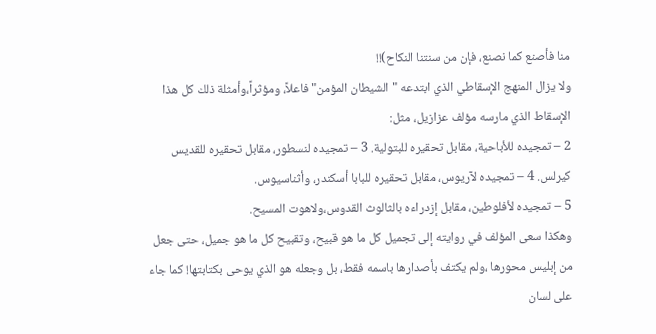منا فأصنع كما نصنع، فإن من سنتنا النكاح)!!
ولا يزال المنهج الإسقاطي الذي ابتدعه "الشيطان المؤمن" فاعلاً، ومؤثراً،وأمثلة ذلك كل هذا الإسقاط الذي مارسه مؤلف عزازيل، مثل:
2 – تمجيده للأباحية، مقابل تحقيره للبتولية. 3 – تمجيده لنسطور، مقابل تحقيره للقديس كيرلس. 4 – تمجيده لآريوس، مقابل تحقيره للبابا أسكندر، وأثناسيوس.
5 – تمجيده لأفلوطين، مقابل إزدراءه بالثالوث القدوس،ولاهوت المسيح.
وهكذا سعى المؤلف في روايته إلى تجميل كل ما هو قبيح، وتقبيح كل ما هو جميل، حتى جعل من إبليس محورها ،ولم يكتف بأصدارها باسمه فقط، بل وجعله هو الذي يوحى بكتابتها! كما جاء على لسان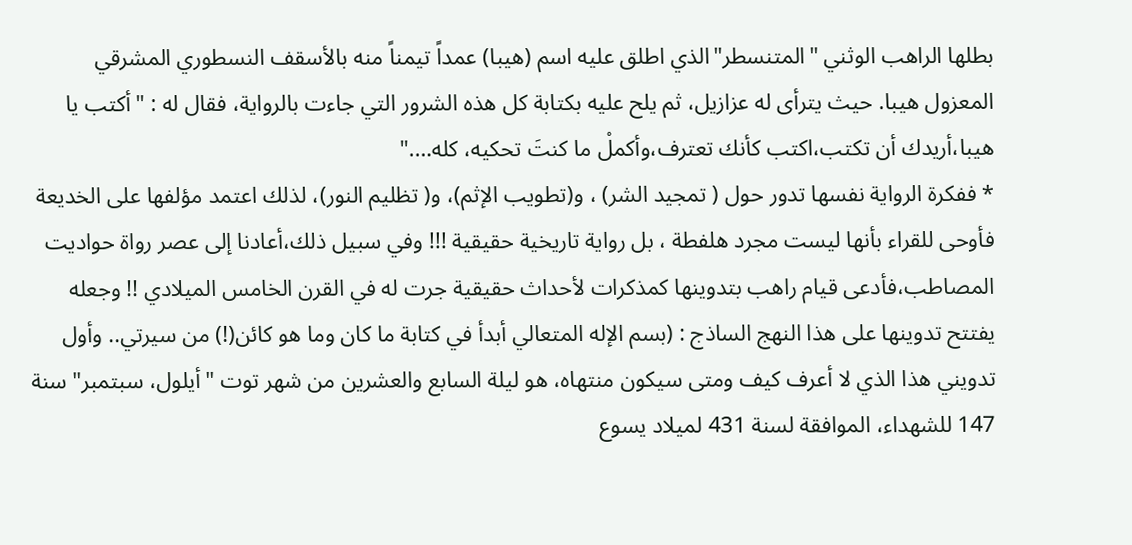بطلها الراهب الوثني "المتنسطر"الذي اطلق عليه اسم (هيبا) عمداً تيمناً منه بالأسقف النسطوري المشرقي المعزول هيبا. حيث يترأى له عزازيل، ثم يلح عليه بكتابة كل هذه الشرور التي جاءت بالرواية، فقال له : "أكتب يا هيبا،أريدك أن تكتب،اكتب كأنك تعترف،وأكملْ ما كنتَ تحكيه، كله…."
* ففكرة الرواية نفسها تدور حول ( تمجيد الشر) ، و(تطويب الإثم)، و( تظليم النور)، لذلك اعتمد مؤلفها على الخديعة فأوحى للقراء بأنها ليست مجرد هلفطة ، بل رواية تاريخية حقيقية !!! وفي سبيل ذلك،أعادنا إلى عصر رواة حواديت المصاطب،فأدعى قيام راهب بتدوينها كمذكرات لأحداث حقيقية جرت له في القرن الخامس الميلادي !! وجعله يفتتح تدوينها على هذا النهج الساذج : (بسم الإله المتعالي أبدأ في كتابة ما كان وما هو كائن(!) من سيرتي.. وأول تدويني هذا الذي لا أعرف كيف ومتى سيكون منتهاه، هو ليلة السابع والعشرين من شهر توت "أيلول، سبتمبر" سنة 147 للشهداء، الموافقة لسنة 431 لميلاد يسوع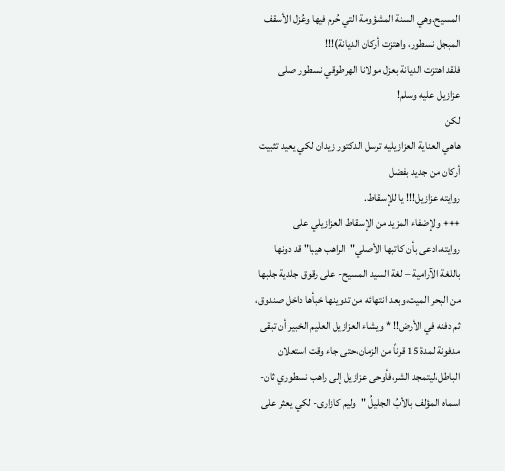المسيح.وهي السنة المشؤومة التي حُرم فيها وعُزل الأسقف المبجل نسطور، واهتزت أركان الديانة)!!!
فلقد اهتزت الديانة بعزل مولانا الهرطوقي نسطور صلى عزازيل عليه وسلم!
لكن
هاهي العناية العزازيليه ترسل الدكتور زيدان لكي يعيد تثبيت أركان من جديد بفضل
روايته عزازيل!!! يا للإسقاط.
+++ ولإضفاء المزيد من الإسقاط العزازيلي على روايته،ادعى بأن كاتبها الأصلي"الراهب هيبا" قد دونها باللغة الآرامية – لغة السيد المسيح- على رقوق جلدية جلبها من البحر الميت،وبعد انتهائه من تدوينها خبأها داخل صندوق، ثم دفنه في الأرض!! * ويشاء العزازيل العليم الخبير أن تبقى مدفونة لمدة 15 قرناً من الزمان،حتى جاء وقت استعلان الباطل،ليتمجد الشر،فأوحى عزازيل إلى راهب نسطوري ثان-اسماه المؤلف بالأبُ الجليلُ "وليم كازارى- لكي يعثر على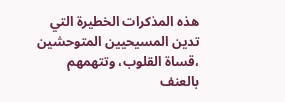هذه المذكرات الخطيرة التي تدين المسيحيين المتوحشين ،قساة القلوب، وتتهمهم بالعنف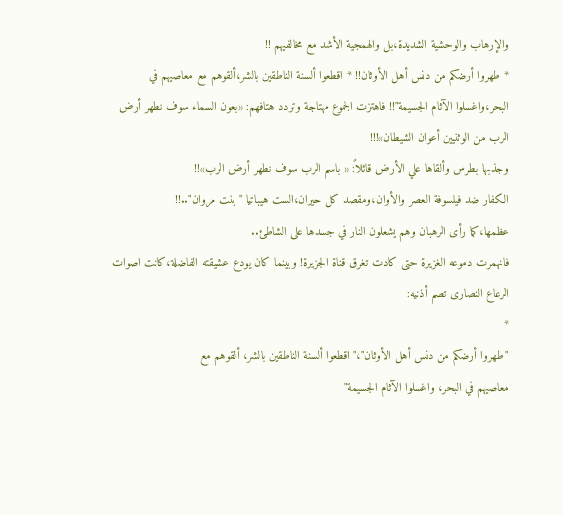والإرهاب والوحشية الشديدة،بل والهمجية الأشد مع مخالفيهم !!
* طهروا أرضكم من دنس أهل الأوثان!! * اقطعوا ألسنة الناطقين بالشر،ألقوهم مع معاصيهم في البحر،واغسلوا الآثام الجسيمة"!! فاهتزت الجموع مهتاجة وتردد هتافهم: «بعون السماء سوف نطهر أرض الرب من الوثنيين أعوان الشيطان»!!!
وجذبها بطرس وألقاها علي الأرض قائلاً: « باسم الرب سوف نطهر أرض الرب»!!
الكفار ضد فيلسوفة العصر والأوان،ومقصد كل حيران،الست هيباتيا " بنت مروان"..!!
عظمها،كما رأى الرهبان وهم يشعلون النار في جسدها على الشاطئ..
فانهمرت دموعه الغزيرة حتى كادت تغرق قناة الجزيرة! وبينما كان يودع عشيقته الفاضلة،كانت اصوات الرعاع النصارى تصم أذنيه:
*
"طهروا أرضكم من دنس أهل الأوثان"،"اقطعوا ألسنة الناطقين بالشر، ألقوهم مع
معاصيهم في البحر، واغسلوا الآثام الجسيمة"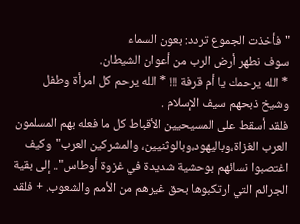"فأخذت الجموع تردد: بعون السماء
سوف نطهر أرض الرب من أعوان الشيطان.
* الله يرحمك يا أم قرفة !!! * الله يرحم كل امرأة وطفل وشيخ ذبحهم سيف الإسلام .
فلقد أسقط على المسيحيين الأقباط كل ما فعله بهم المسلمون العرب الغزاة،وباليهود،وبالوثنيين، والمشركين العرب"وكيف اغتصبوا نسائهم بوحشية شديدة في غزوة أوطاس".. إلى بقية الجرائم التي ارتكبوها بحق غيرهم من الأمم والشعوب. + فلقد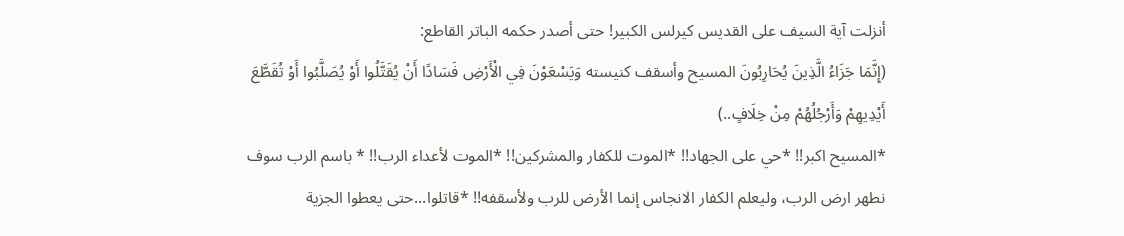أنزلت آية السيف على القديس كيرلس الكبير! حتى أصدر حكمه الباتر القاطع:
(إِنَّمَا جَزَاءُ الَّذِينَ يُحَارِبُونَ المسيح وأسقف كنيسته وَيَسْعَوْنَ فِي الْأَرْضِ فَسَادًا أَنْ يُقَتَّلُوا أَوْ يُصَلَّبُوا أَوْ تُقَطَّعَ أَيْدِيهِمْ وَأَرْجُلُهُمْ مِنْ خِلَافٍ..)
*المسيح اكبر!! *حي على الجهاد!! *الموت للكفار والمشركين!! *الموت لأعداء الرب!! * باسم الرب سوف نطهر ارض الرب، وليعلم الكفار الانجاس إنما الأرض للرب ولأسقفه!! *قاتلوا...حتى يعطوا الجزية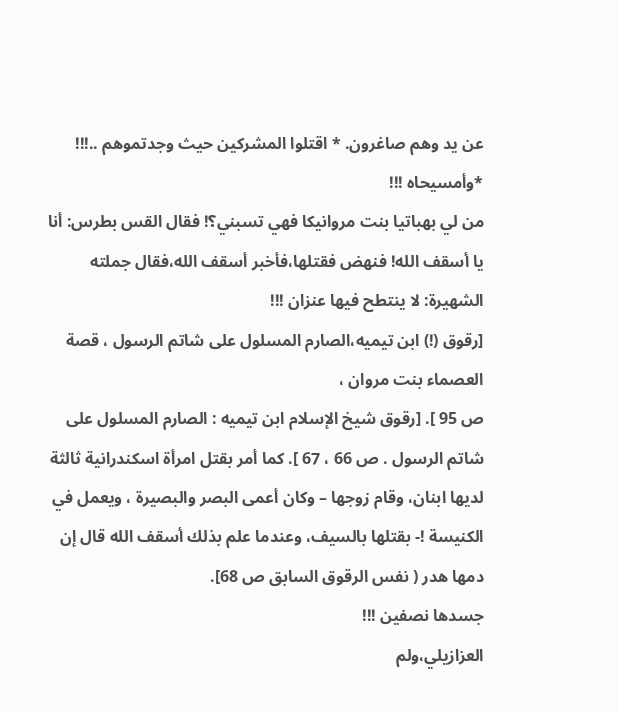عن يد وهم صاغرون. * اقتلوا المشركين حيث وجدتموهم ..!!! *وأمسيحاه !!!
من لي بهباتيا بنت مروانيكا فهي تسبني؟! فقال القس بطرس: أنا يا أسقف الله! فنهض فقتلها،فأخبر أسقف الله،فقال جملته الشهيرة: لا ينتطح فيها عنزان !!!
[رقوق (!) ابن تيميه،الصارم المسلول على شاتم الرسول ، قصة العصماء بنت مروان ،
ص 95 ]. [رقوق شيخ الإسلام ابن تيميه : الصارم المسلول على شاتم الرسول . ص 66 ، 67 ]. كما أمر بقتل امرأة اسكندرانية ثالثة لديها ابنان، وقام زوجها – وكان أعمى البصر والبصيرة ، ويعمل في الكنيسة !- بقتلها بالسيف، وعندما علم بذلك أسقف الله قال إن دمها هدر ( نفس الرقوق السابق ص 68].
جسدها نصفين !!!
العزازيلي،ولم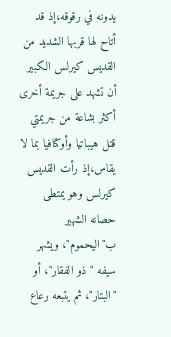يدونه في رقوقه،إذ قد أتاح لها قربها الشديد من القديس كيرلس الكبير أن تشهد على جريمة أخرى أكثر بشاعة من جريمتي قتل هيباتيا وأوكتافيا بما لا يقاس،إذ رأت القديس كيرلس وهو يمتطى حصانه الشهير ب"اليحموم"، ويشهر سيفه " ذو الفقار"، أو "البتار"، ثم يتبعه رعاع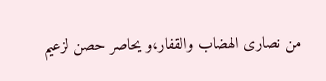من نصارى الهضاب والقفار،و يحاصر حصن لزعيم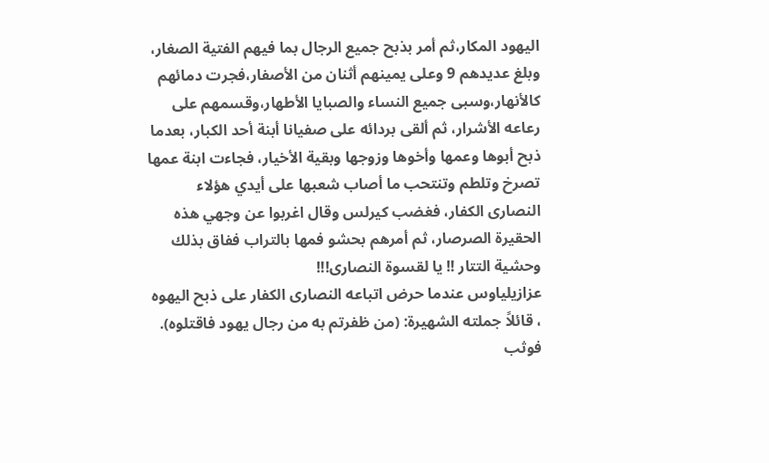اليهود المكار،ثم أمر بذبح جميع الرجال بما فيهم الفتية الصغار، وبلغ عديدهم 9 وعلى يمينهم أثنان من الأصفار،فجرت دمائهم كالأنهار،وسبى جميع النساء والصبايا الأطهار،وقسمهم على رعاعه الأشرار، ثم ألقى بردائه على صفيانا أبنة أحد الكبار، بعدما ذبح أبوها وعمها وأخوها وزوجها وبقية الأخيار، فجاءت ابنة عمها تصرخ وتلطم وتنتحب ما أصاب شعبها على أيدي هؤلاء النصارى الكفار، فغضب كيرلس وقال اغربوا عن وجهي هذه الحقيرة الصرصار، ثم أمرهم بحشو فمها بالتراب ففاق بذلك وحشية التتار !! يا لقسوة النصارى!!!
عزازيلياوس عندما حرض اتباعه النصارى الكفار على ذبح اليهوه ، قائلاً جملته الشهيرة: (من ظفرتم به من رجال يهود فاقتلوه). فوثب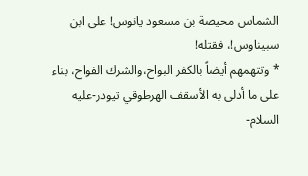الشماس محيصة بن مسعود يانوس! على ابن سبيناوس!، فقتله!
* وتتهمهم أيضاً بالكفر البواح،والشرك الفواح، بناء على ما أدلى به الأسقف الهرطوقي تيودر-عليه السلام-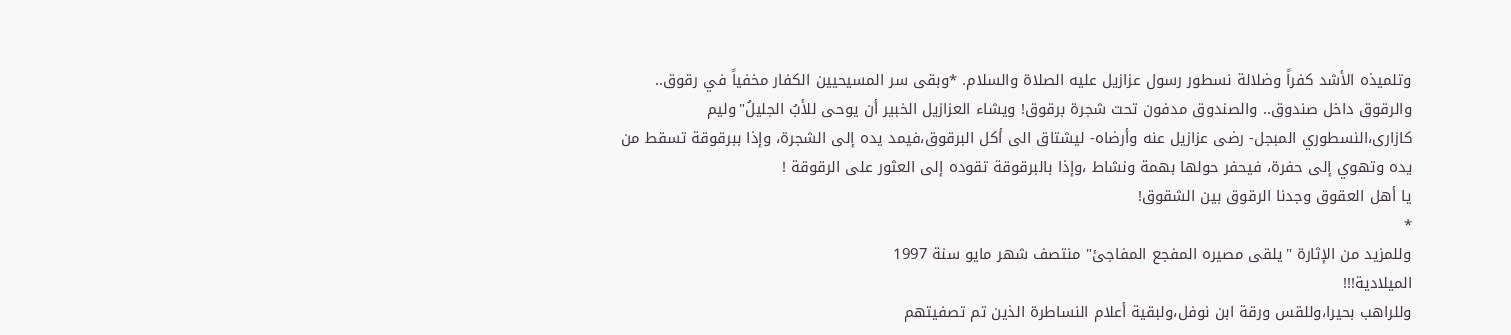وتلميذه الأشد كفراً وضلالة نسطور رسول عزازيل عليه الصلاة والسلام. *وبقى سر المسيحيين الكفار مخفياً في رقوق.. والرقوق داخل صندوق.. والصندوق مدفون تحت شجرة برقوق! ويشاء العزازيل الخبير أن يوحى للأبُ الجليلُ"وليم كازارى،النسطوري المبجل- رضى عزازيل عنه وأرضاه- ليشتاق الى أكل البرقوق،فيمد يده إلى الشجرة، وإذا ببرقوقة تسقط من يده وتهوي إلى حفرة، فيحفر حولها بهمة ونشاط ،وإذا بالبرقوقة تقوده إلى العثور على الرقوقة !
يا أهل العقوق وجدنا الرقوق بين الشقوق!
*
وللمزيد من الإثارة "يلقى مصيره المفجع المفاجئ" منتصف شهر مايو سنة 1997
الميلادية!!!
وللراهب بحيرا،وللقس ورقة ابن نوفل،ولبقية أعلام النساطرة الذين تم تصفيتهم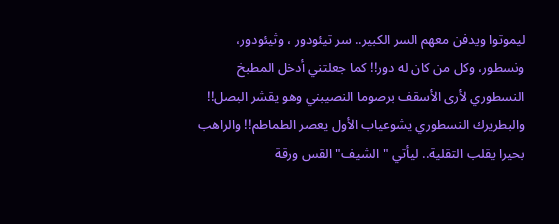ليموتوا ويدفن معهم السر الكبير.. سر تيئودور ، وثيئودور، ونسطور، وكل من كان له دور!! كما جعلتني أدخل المطبخ النسطوري لأرى الأسقف برصوما النصيبني وهو يقشر البصل!! والبطريرك النسطوري يشوعياب الأول يعصر الطماطم!! والراهب بحيرا يقلب التقلية.. ليأتي "الشيف" القس ورقة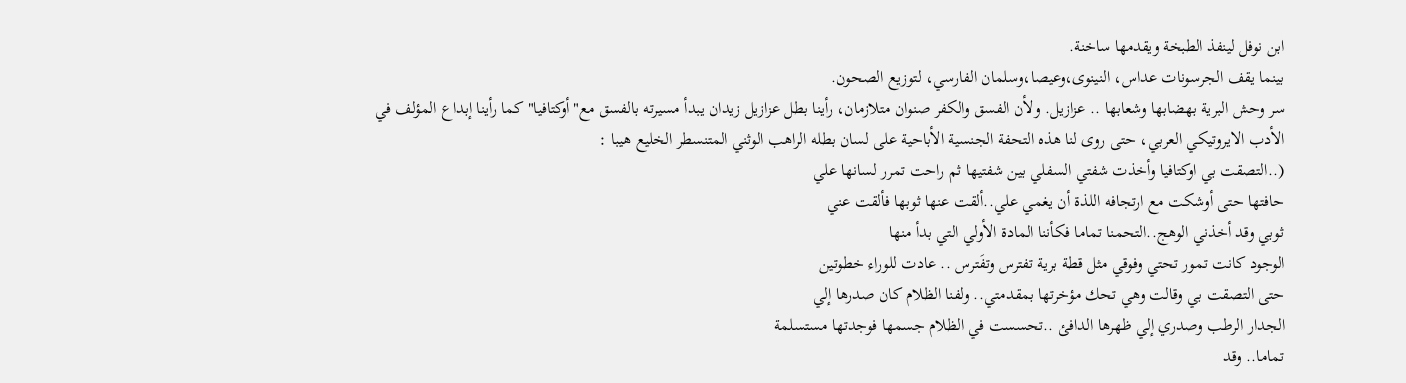ابن نوفل لينفذ الطبخة ويقدمها ساخنة.
بينما يقف الجرسونات عداس، النينوى،وعيصا،وسلمان الفارسي، لتوزيع الصحون.
سر وحش البرية بهضابها وشعابها .. عزازيل. ولأن الفسق والكفر صنوان متلازمان، رأينا بطل عزازيل زيدان يبدأ مسيرته بالفسق مع"أوكتافيا" كما رأينا إبداع المؤلف في الأدب الايروتيكي العربي، حتى روى لنا هذه التحفة الجنسية الأباحية على لسان بطله الراهب الوثني المتنسطر الخليع هيبا :
(..التصقت بي اوكتافيا وأخذت شفتي السفلي بين شفتيها ثم راحت تمرر لسانها علي
حافتها حتى أوشكت مع ارتجافه اللذة أن يغمي علي..ألقت عنها ثوبها فألقت عني
ثوبي وقد أخذني الوهج..التحمنا تماما فكأننا المادة الأولي التي بدأ منها
الوجود كانت تمور تحتي وفوقي مثل قطة برية تفترس وتفَترس .. عادت للوراء خطوتين
حتى التصقت بي وقالت وهي تحك مؤخرتها بمقدمتي.. ولفنا الظلام كان صدرها إلي
الجدار الرطب وصدري إلي ظهرها الدافئ ..تحسست في الظلام جسمها فوجدتها مستسلمة
تماما.. وقد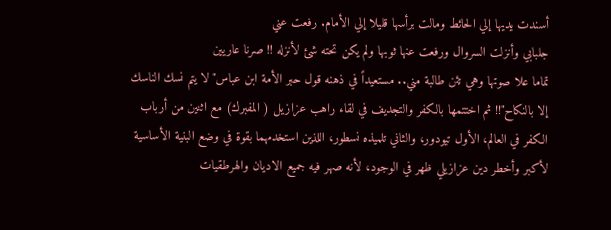أسندت يديها إلي الحائط ومالت برأسها قليلا إلي الأمام. رفعت عني
جلبابي وأنزلت السروال ورفعت عنها ثوبها ولم يكن تحته شئ لأنزله !! صرنا عاريين
تماما علا صوتها وهي تئن طالبة مني.. مستعيداً في ذهنه قول حبر الأمة ابن عباس"لا يتم نسك الناسك إلا بالنكاح"!! ثم اختتمها بالكفر والتجديف في لقاء راهب عزازيل ( المفبرك) مع اثنين من أرباب الكفر في العالم، الأول تيودور، والثاني تلميذه نسطور، اللذين استخدمهما بقوة في وضع البنية الأساسية لأكبر وأخطر دين عزازيلي ظهر في الوجود، لأنه صهر فيه جميع الاديان والهرطقيات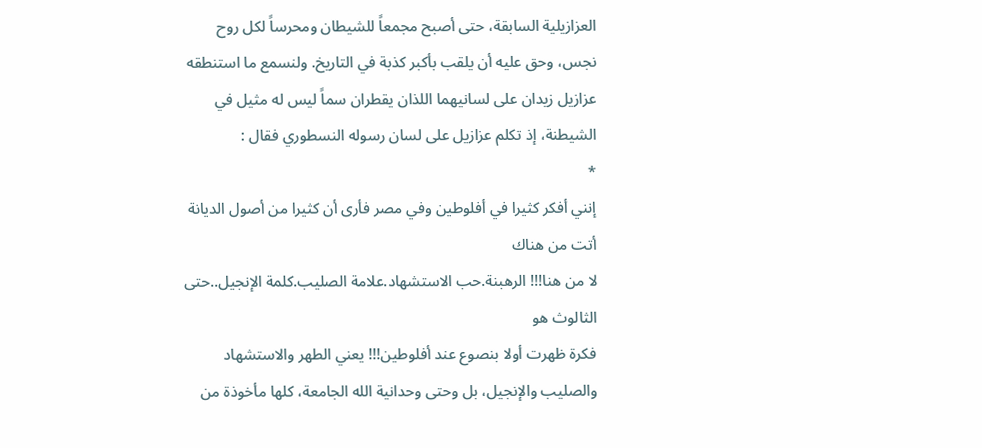العزازيلية السابقة، حتى أصبح مجمعاً للشيطان ومحرساً لكل روح نجس، وحق عليه أن يلقب بأكبر كذبة في التاريخ. ولنسمع ما استنطقه عزازيل زيدان على لسانيهما اللذان يقطران سماً ليس له مثيل في الشيطنة، إذ تكلم عزازيل على لسان رسوله النسطوري فقال :
*
إنني أفكر كثيرا في أفلوطين وفي مصر فأرى أن كثيرا من أصول الديانة أتت من هناك
لا من هنا!!! الرهبنة.حب الاستشهاد.علامة الصليب.كلمة الإنجيل..حتى الثالوث هو
فكرة ظهرت أولا بنصوع عند أفلوطين!!! يعني الطهر والاستشهاد والصليب والإنجيل، بل وحتى وحدانية الله الجامعة، كلها مأخوذة من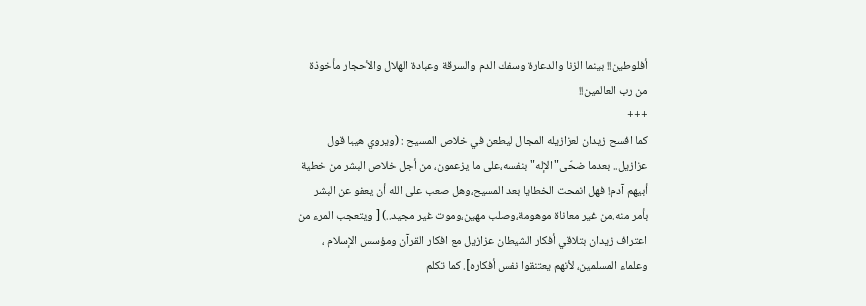أفلوطين!! بينما الزنا والدعارة وسفك الدم والسرقة وعبادة الهلال والأحجار مأخوذة من رب العالمين!!
+++
كما افسح زيدان لعزازيله المجال ليطعن في خلاص المسيح : (ويروي هيبا قول عزازيل.. بعدما ضحّى"الإله" بنفسه،على ما يزعمون، من أجل خلاص البشر من خطية أبيهم آدم! فهل انمحت الخطايا بعد المسيح،وهل صعب على الله أن يعفو عن البشر بأمر منه.من غير معاناة موهومة،وصلب مهين،وموت غير مجيد..) [ ويتعجب المرء من اعتراف زيدان بتلاقي أفكار الشيطان عزازيل مع افكار القرآن ومؤسس الإسلام ، وعلماء المسلمين، لأنهم يعتنقوا نفس أفكاره]. كما تكلم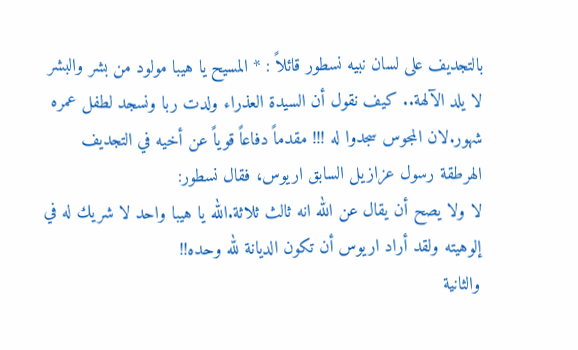بالتجديف على لسان نبيه نسطور قائلاً : * المسيح يا هيبا مولود من بشر والبشر لا يلد الآلهة.. كيف نقول أن السيدة العذراء ولدت ربا ونسجد لطفل عمره شهور.لان المجوس سجدوا له !!! مقدماً دفاعاً قوياً عن أخيه في التجديف الهرطقة رسول عزازيل السابق اريوس، فقال نسطور:
لا ولا يصح أن يقال عن الله انه ثالث ثلاثة.الله يا هيبا واحد لا شريك له في إلوهيته ولقد أراد اريوس أن تكون الديانة لله وحده!!
والثانية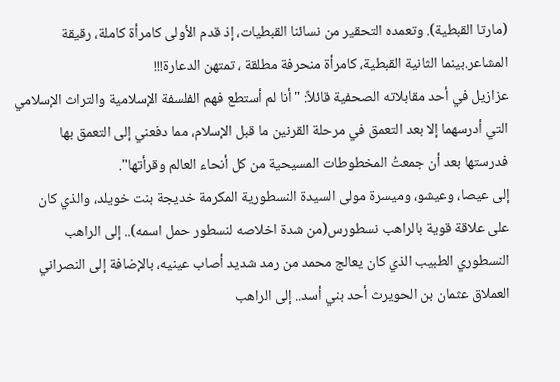(مارتا القبطية). وتعمده التحقير من نسائنا القبطيات، إذ قدم الأولى كامرأة كاملة، رقيقة المشاعر.بينما الثانية القبطية، كامرأة منحرفة مطلقة ، تمتهن الدعارة!!!
عزازيل في أحد مقابلاته الصحفية قائلاً: "أنا لم أستطع فهم الفلسفة الإسلامية والتراث الإسلامي التي أدرسهما إلا بعد التعمق في مرحلة القرنين ما قبل الإسلام، مما دفعني إلى التعمق بها فدرستها بعد أن جمعتُ المخطوطات المسيحية من كل أنحاء العالم وقرأتها".
إلى عيصا، وعيشو، وميسرة مولى السيدة النسطورية المكرمة خديجة بنت خويلد، والذي كان على علاقة قوية بالراهب نسطورس(من شدة اخلاصه لنسطور حمل اسمه).. إلى الراهب النسطوري الطبيب الذي كان يعالج محمد من رمد شديد أصاب عينيه، بالإضافة إلى النصراني العملاق عثمان بن الحويرث أحد بني أسد.. إلى الراهب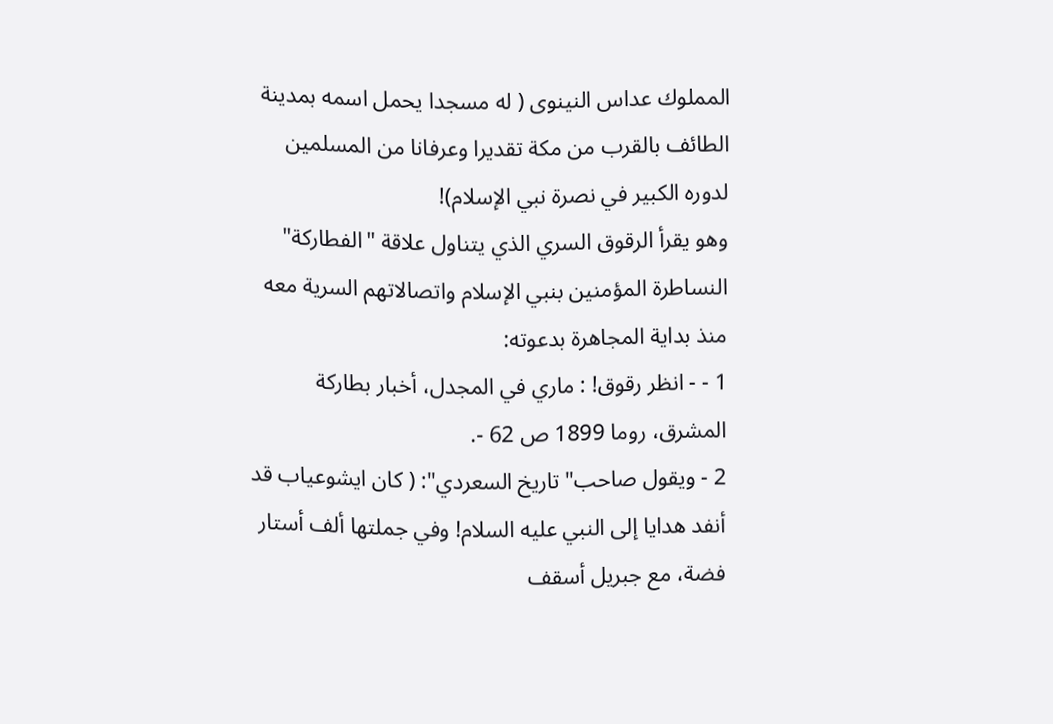المملوك عداس النينوى ( له مسجدا يحمل اسمه بمدينة الطائف بالقرب من مكة تقديرا وعرفانا من المسلمين لدوره الكبير في نصرة نبي الإسلام)!
وهو يقرأ الرقوق السري الذي يتناول علاقة "الفطاركة" النساطرة المؤمنين بنبي الإسلام واتصالاتهم السرية معه منذ بداية المجاهرة بدعوته:
1 - - انظر رقوق! : ماري في المجدل، أخبار بطاركة المشرق، روما 1899 ص 62 -.
2 - ويقول صاحب"تاريخ السعردي": ( كان ايشوعياب قد أنفد هدايا إلى النبي عليه السلام! وفي جملتها ألف أستار فضة، مع جبريل أسقف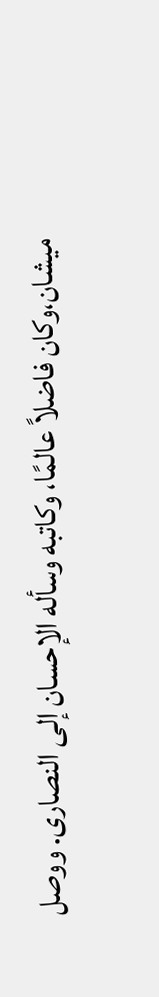ميشان،وكان فاضلاً عالمًا، وكاتبه وسأله الإحسان إلى النصارى. ووصل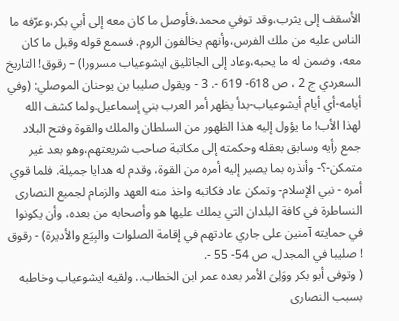الأسقف إلى يثرب،وقد توفي محمد،فأوصل ما كان معه إلى أبي بكر،وعرّفه ما الناس عليه من ملك الفرس،وأنهم يخالفون الروم. فسمع قوله وقبل ما كان معه، وضمن له ما يحبه،وعاد إلى الجاثليق ايشوعياب مسرورا) – رقوق! التاريخ السعردي ج 2 ، ص 618- 619 -. 3 - ويقول صليبا بن يوحنان الموصلي: (وفي أيامه-أي أيام أيشوعياب-بدأ يظهر أمر العرب بني إسماعيل.ولما كشف الله لهذا الأب! ما يؤول إليه هذا الظهور من السلطان والملك والقوة وفتح البلاد جمع رأيه وسابق بعقله وحكمته إلى مكاتبة صاحب شريعتهم،وهو بعد غير متمكن-؟- وأنذره بما يصير إليه أمره من القوة، وقدم له هدايا جميلة. فلما قوي أمره - نبي الإسلام- وتمكن عاد فكاتبه واخذ منه العهد والزمام لجميع النصارى النساطرة في كافة البلدان التي يملك عليها هو وأصحابه من بعده، وأن يكونوا في حمايته آمنين على جاري عادتهم في إقامة الصلوات والبِيَع والأديرة) - رقوق ! صليبا في المجدل، ص 54- 55 -.
( وتوفى أبو بكر ووَلِىَ الأمر بعده عمر ابن الخطاب.. ولقيه ايشوعياب وخاطبه بسبب النصارى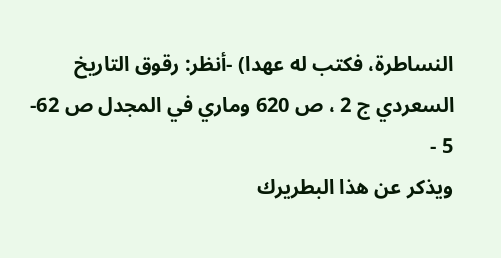النساطرة، فكتب له عهدا) -أنظر: رقوق التاريخ السعردي ج 2 ، ص 620 وماري في المجدل ص 62-
5 -
ويذكر عن هذا البطريرك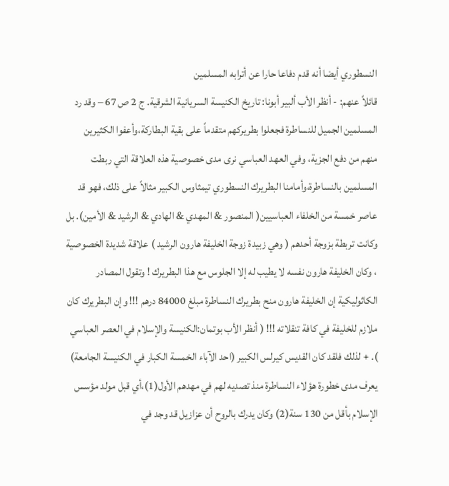النسطوري أيضا أنه قدم دفاعا حارا عن أترابه المسلمين
قائلاً عنهم: - أنظر الأب ألبير أبونا: تاريخ الكنيسة السريانية الشرقية. ج 2 ص 67 – وقد رد المسلمين الجميل للنساطرة فجعلوا بطريركهم متقدماً على بقية البطاركة،وأعفوا الكثيرين منهم من دفع الجزية، وفي العهد العباسي نرى مدى خصوصية هذه العلاقة التي ربطت المسلمين بالنساطرة،وأمامنا البطريرك النسطوري تيمثاوس الكبير مثالاً على ذلك، فهو قد عاصر خمسة من الخلفاء العباسيين( المنصور & المهدي & الهادي & الرشيد & الأمين). بل وكانت تربطة بزوجة أحدهم ( وهي زبيدة زوجة الخليفة هارون الرشيد ) علاقة شديدة الخصوصية ، وكان الخليفة هارون نفسه لا يطيب له إلا الجلوس مع هذا البطريرك ! وتقول المصادر الكاثوليكية إن الخليفة هارون منح بطريرك النساطرة مبلغ 84000 درهم !!! وإن البطريرك كان ملازم للخليفة في كافة تنقلاته !!! ( أنظر الأب بوتمان:الكنيسة والإسلام في العصر العباسي ). + لذلك فلقد كان القديس كيرلس الكبير (احد الآباء الخمسة الكبار في الكنيسة الجامعة) يعرف مدى خطورة هؤلاء النساطرة منذ تصديه لهم في مهدهم الأول(1)،أي قبل مولد مؤسس الإسلام بأقل من 130 سنة(2) وكان يدرك بالروح أن عزازيل قد وجد في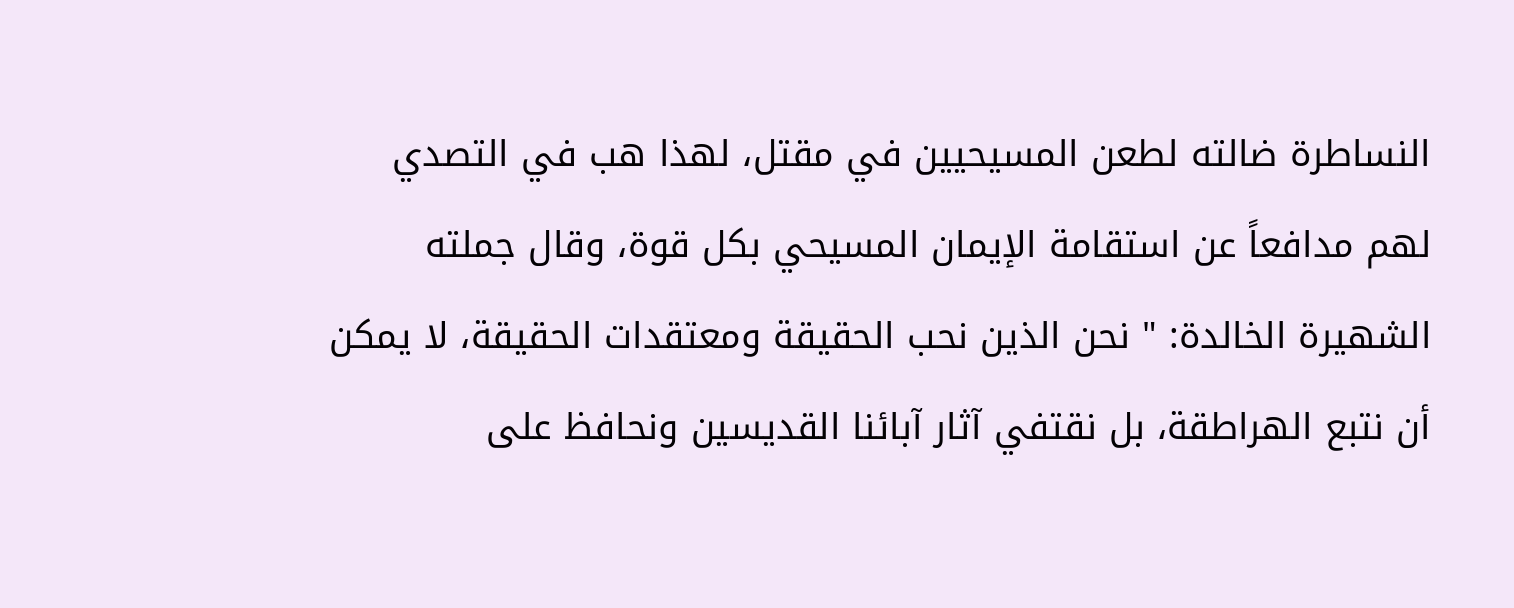النساطرة ضالته لطعن المسيحيين في مقتل، لهذا هب في التصدي لهم مدافعاً عن استقامة الإيمان المسيحي بكل قوة، وقال جملته الشهيرة الخالدة: " نحن الذين نحب الحقيقة ومعتقدات الحقيقة، لا يمكن أن نتبع الهراطقة، بل نقتفي آثار آبائنا القديسين ونحافظ على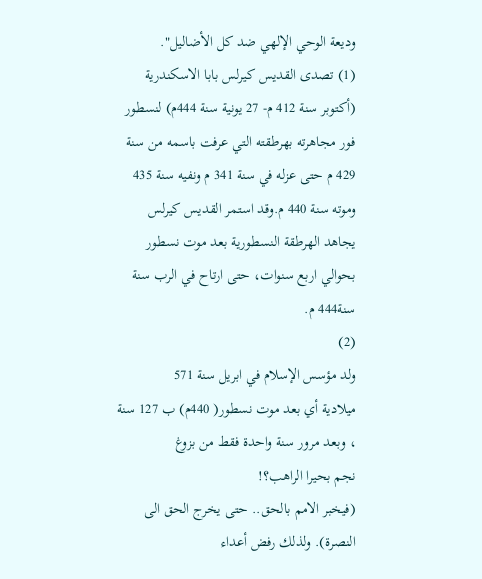وديعة الوحي الإلهي ضد كل الأضاليل".
(1) تصدى القديس كيرلس بابا الاسكندرية (أكتوبر سنة 412 م- 27 يونية سنة 444م) لنسطور فور مجاهرته بهرطقته التي عرفت باسمه من سنة 429 م حتى عزله في سنة 341 م ونفيه سنة 435 وموته سنة 440 م.وقد استمر القديس كيرلس يجاهد الهرطقة النسطورية بعد موت نسطور بحوالي اربع سنوات، حتى ارتاح في الرب سنة سنة444 م.
(2)
ولد مؤسس الإسلام في ابريل سنة 571
ميلادية أي بعد موت نسطور( 440م) ب 127 سنة ، وبعد مرور سنة واحدة فقط من بزوغ
نجم بحيرا الراهب؟!
(فيخبر الامم بالحق.. حتى يخرج الحق الى النصرة). ولذلك رفض أعداء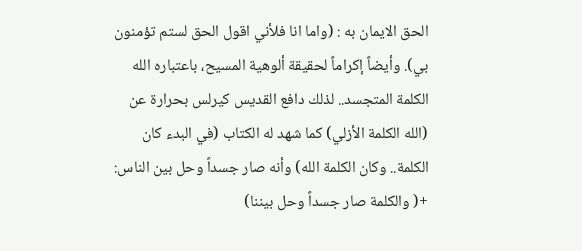الحق الايمان به : (واما انا فلأني اقول الحق لستم تؤمنون بي). وأيضاً إكراماً لحقيقة ألوهية المسيح، باعتباره الله الكلمة المتجسد.. لذلك دافع القديس كيرلس بحرارة عن (الله الكلمة الأزلي) كما شهد له الكتاب (في البدء كان الكلمة.. وكان الكلمة الله) وأنه صار جسداً وحل بين الناس: +( والكلمة صار جسداً وحل بيننا)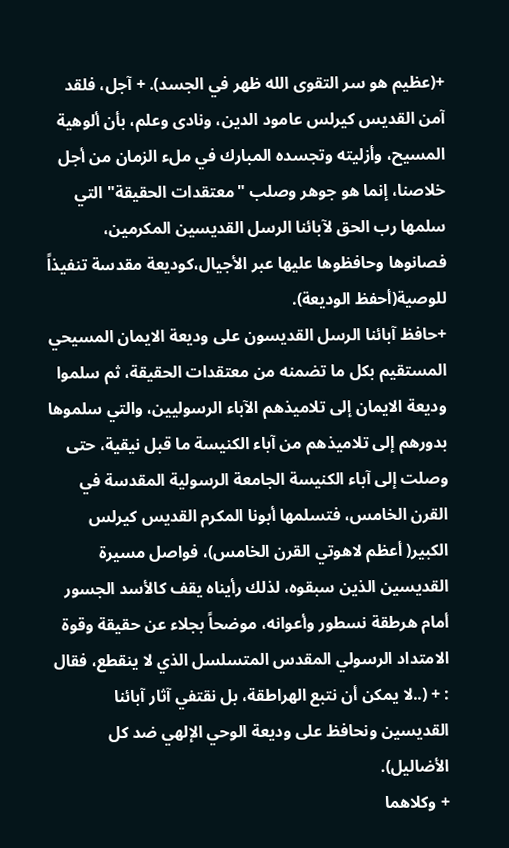+(عظيم هو سر التقوى الله ظهر في الجسد). + آجل، فلقد آمن القديس كيرلس عامود الدين، ونادى وعلم، بأن ألوهية المسيح، وأزليته وتجسده المبارك في ملء الزمان من أجل خلاصنا، إنما هو جوهر وصلب "معتقدات الحقيقة" التي سلمها رب الحق لآبائنا الرسل القديسين المكرمين، فصانوها وحافظوها عليها عبر الأجيال،كوديعة مقدسة تنفيذاً للوصية(أحفظ الوديعة).
+حافظ آبائنا الرسل القديسون على وديعة الايمان المسيحي المستقيم بكل ما تضمنه من معتقدات الحقيقة، ثم سلموا وديعة الايمان إلى تلاميذهم الآباء الرسوليين، والتي سلموها بدورهم إلى تلاميذهم من آباء الكنيسة ما قبل نيقية، حتى وصلت إلى آباء الكنيسة الجامعة الرسولية المقدسة في القرن الخامس، فتسلمها أبونا المكرم القديس كيرلس الكبير( أعظم لاهوتي القرن الخامس)، فواصل مسيرة القديسين الذين سبقوه، لذلك رأيناه يقف كالأسد الجسور أمام هرطقة نسطور وأعوانه، موضحاً بجلاء عن حقيقة وقوة الامتداد الرسولي المقدس المتسلسل الذي لا ينقطع، فقال : + (..لا يمكن أن نتبع الهراطقة، بل نقتفي آثار آبائنا القديسين ونحافظ على وديعة الوحي الإلهي ضد كل الأضاليل).
+ وكلاهما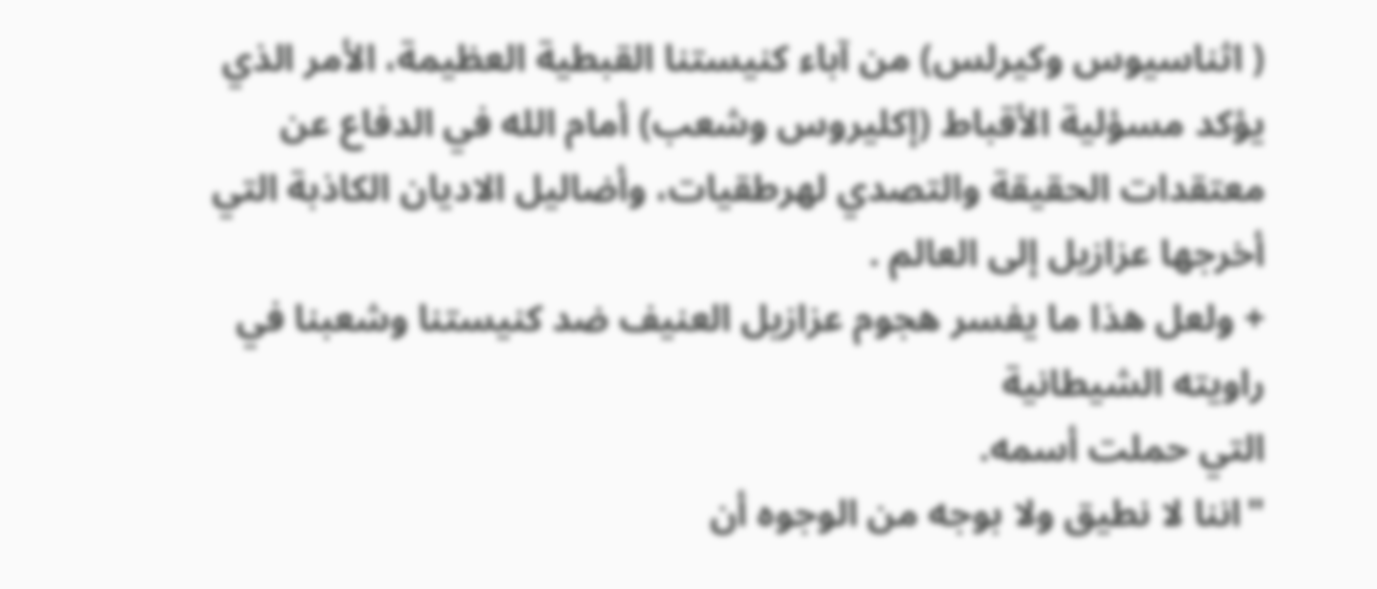( اثناسيوس وكيرلس) من آباء كنيستنا القبطية العظيمة، الأمر الذي يؤكد مسؤلية الأقباط (إكليروس وشعب) أمام الله في الدفاع عن معتقدات الحقيقة والتصدي لهرطقيات، وأضاليل الاديان الكاذبة التي أخرجها عزازيل إلى العالم .
+ ولعل هذا ما يفسر هجوم عزازيل العنيف ضد كنيستنا وشعبنا في راويته الشيطانية
التي حملت أسمه.
"اننا لا نطيق ولا بوجه من الوجوه أن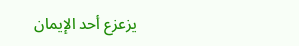يزعزع أحد الإيمان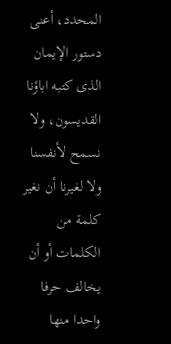المحدد، أعنى دستور الإيمان الذى كتبه اباؤنا القديسون، ولا نسمح لأنفسنا ولا لغيرنا أن نغير كلمة من الكلمات أو أن يخالف حرفا واحدا منها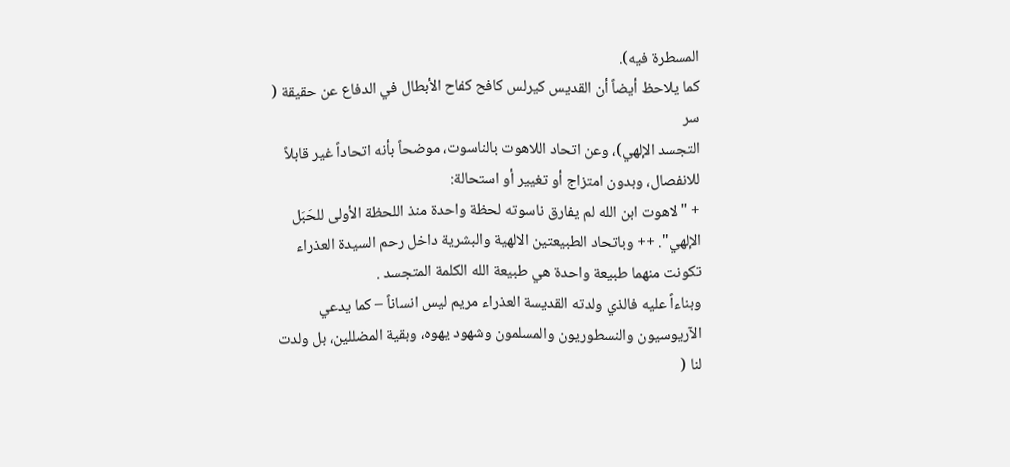المسطرة فيه).
كما يلاحظ أيضاً أن القديس كيرلس كافح كفاح الأبطال في الدفاع عن حقيقة ( سر
التجسد الإلهي)، وعن اتحاد اللاهوت بالناسوت، موضحاً بأنه اتحاداً غير قابلاً
للانفصال، وبدون امتزاج أو تغيير أو استحالة:
+ "لاهوت ابن الله لم يفارق ناسوته لحظة واحدة منذ اللحظة الأولى للحَبَل الإلهي". ++ وباتحاد الطبيعتين الالهية والبشرية داخل رحم السيدة العذراء تكونت منهما طبيعة واحدة هي طبيعة الله الكلمة المتجسد .
وبناءاً عليه فالذي ولدته القديسة العذراء مريم ليس انساناً – كما يدعي
الآريوسيون والنسطوريون والمسلمون وشهود يهوه، وبقية المضللين، بل ولدت لنا (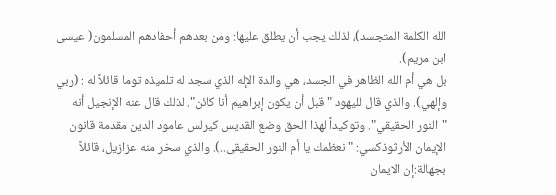الله الكلمة المتجسد)، لذلك يجب أن يطلق عليها: ومن بعدهم أحفادهم المسلمون( عيسى ابن مريم).
بل هي أم الله الظاهر في الجسد، هي والدة الإله الذي سجد له تلميذه توما قائلاً له : (ربي وإلهي). والذي قال لليهود "قبل أن يكون إبراهيم أنا كائن". لذلك قال عنه الإنجيل أنه "النور الحقيقي". وتوكيداً لهذا الحق وضع القديس كيرلس عامود الدين مقدمة قانون الإيمان الأرثوذكسي: "نعظمك يا أم النور الحقيقى..). والذي سخر منه عزازيل، قائلاً بجهالة:إن الايمان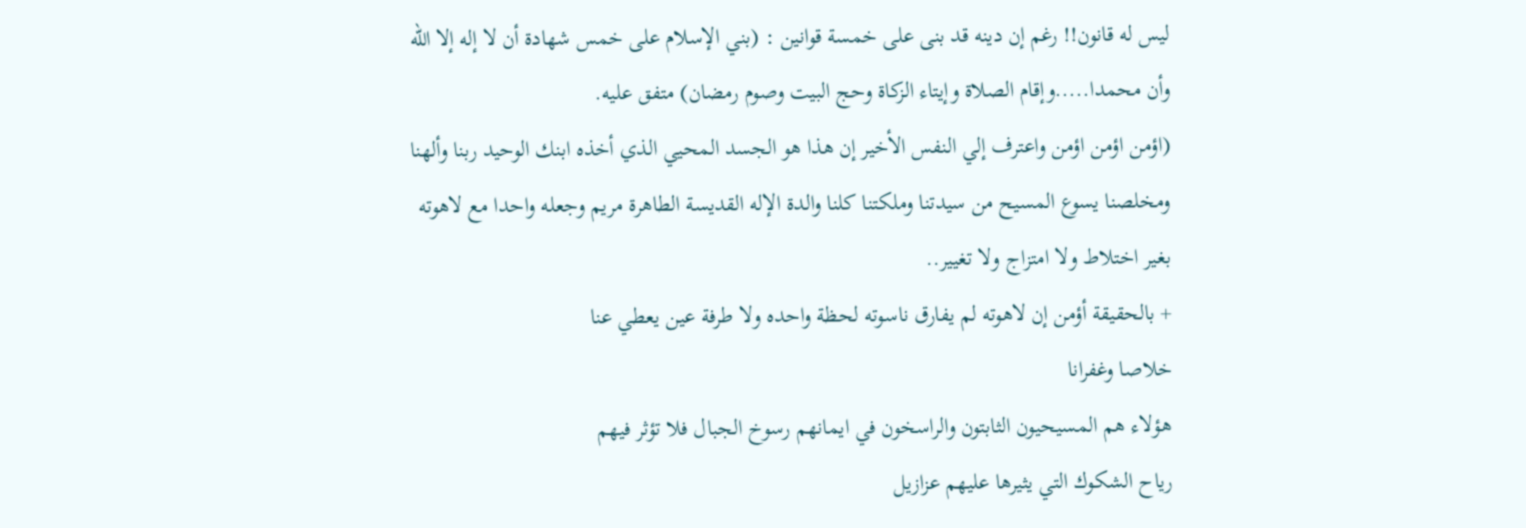ليس له قانون!! رغم إن دينه قد بنى على خمسة قوانين : (بني الإسلام على خمس شهادة أن لا إله إلا الله وأن محمدا.....وإقام الصلاة وإيتاء الزكاة وحج البيت وصوم رمضان) متفق عليه.
(اؤمن اؤمن اؤمن واعترف إلي النفس الأخير إن هذا هو الجسد المحيي الذي أخذه ابنك الوحيد ربنا وألهنا ومخلصنا يسوع المسيح من سيدتنا وملكتنا كلنا والدة الإله القديسة الطاهرة مريم وجعله واحدا مع لاهوته بغير اختلاط ولا امتزاج ولا تغيير..
+ بالحقيقة أؤمن إن لاهوته لم يفارق ناسوته لحظة واحده ولا طرفة عين يعطي عنا
خلاصا وغفرانا
هؤلاء هم المسيحيون الثابتون والراسخون في ايمانهم رسوخ الجبال فلا تؤثر فيهم
رياح الشكوك التي يثيرها عليهم عزازيل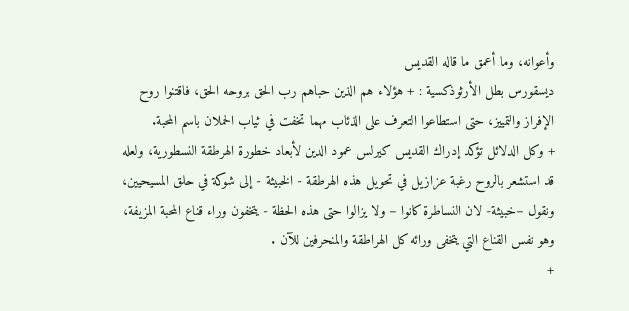وأعوانه، وما أعمق ما قاله القديس
ديسقورس بطل الأرثوذكسية : + هؤلاء هم الذين حباهم رب الحق بروحه الحق، فاقتنوا روح الإفراز والتمييز، حتى استطاعوا التعرف على الذئاب مهما تخفت في ثياب الحملان باسم المحبة.
+ وكل الدلائل تؤكد إدراك القديس كيرلس عمود الدين لأبعاد خطورة الهرطقة النسطورية، ولعله قد استشعر بالروح رغبة عزازيل في تحويل هذه الهرطقة - الخبيثة - إلى شوكة في حلق المسيحيين، ونقول –خبيثة- لان النساطرة كانوا – ولا يزالوا حتى هذه الحظة - يتخفون وراء قناع المحبة المزيفة، وهو نفس القناع التي يتخفى ورائه كل الهراطقة والمنحرفين للآن .
+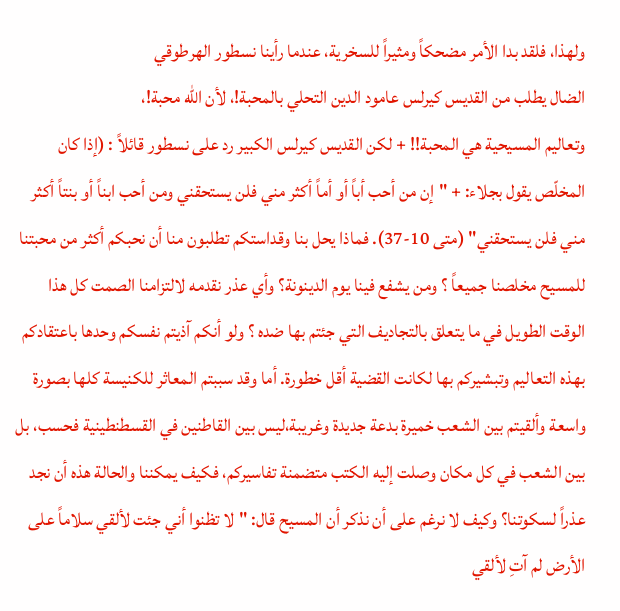ولهذا، فلقد بدا الأمر مضحكاً ومثيراً للسخرية، عندما رأينا نسطور الهرطوقي
الضال يطلب من القديس كيرلس عامود الدين التحلي بالمحبة!، لأن الله محبة!،
وتعاليم المسيحية هي المحبة!! + لكن القديس كيرلس الكبير رد على نسطور قائلاً : (إذا كان المخلّص يقول بجلاء: + "إن من أحب أباً أو أماً أكثر مني فلن يستحقني ومن أحب ابناً أو بنتاً أكثر مني فلن يستحقني" (متى 10-37). فماذا يحل بنا وقداستكم تطلبون منا أن نحبكم أكثر من محبتنا للمسيح مخلصنا جميعاً ؟ ومن يشفع فينا يوم الدينونة؟ وأي عذر نقدمه لالتزامنا الصمت كل هذا الوقت الطويل في ما يتعلق بالتجاديف التي جئتم بها ضده ؟ ولو أنكم آذيتم نفسكم وحدها باعتقادكم بهذه التعاليم وتبشيركم بها لكانت القضية أقل خطورة. أما وقد سببتم المعاثر للكنيسة كلها بصورة واسعة وألقيتم بين الشعب خميرة بدعة جديدة وغريبة،ليس بين القاطنين في القسطنطينية فحسب، بل بين الشعب في كل مكان وصلت إليه الكتب متضمنة تفاسيركم، فكيف يمكننا والحالة هذه أن نجد عذراً لسكوتنا؟ وكيف لا نرغم على أن نذكر أن المسيح قال: "لا تظنوا أني جئت لألقي سلاماً على الأرض لم آتِ لألقي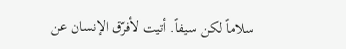سلاماً لكن سيفاً. أتيت لأفرّق الإنسان عن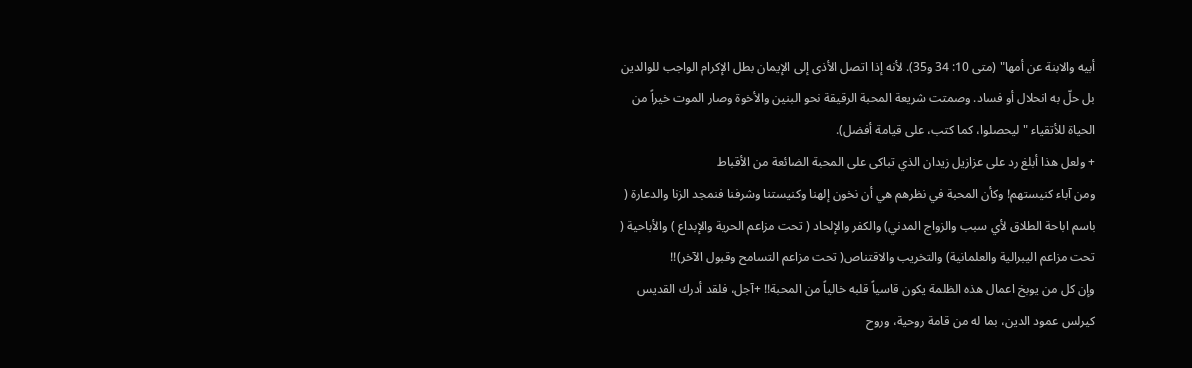أبيه والابنة عن أمها" (متى 10: 34 و35). لأنه إذا اتصل الأذى إلى الإيمان بطل الإكرام الواجب للوالدين بل حلّ به انحلال أو فساد. وصمتت شريعة المحبة الرقيقة نحو البنين والأخوة وصار الموت خيراً من الحياة للأتقياء "ليحصلوا، كما كتب، على قيامة أفضل).
+ ولعل هذا أبلغ رد على عزازيل زيدان الذي تباكى على المحبة الضائعة من الأقباط
ومن آباء كنيستهم! وكأن المحبة في نظرهم هي أن نخون إلهنا وكنيستنا وشرفنا فنمجد الزنا والدعارة ( باسم اباحة الطلاق لأي سبب والزواج المدني) والكفر والإلحاد ( تحت مزاعم الحرية والإبداع ) والأباحية ( تحت مزاعم اليبرالية والعلمانية) والتخريب والاقتناص( تحت مزاعم التسامح وقبول الآخر)!!
وإن كل من يوبخ اعمال هذه الظلمة يكون قاسياً قلبه خالياً من المحبة!! +آجل، فلقد أدرك القديس كيرلس عمود الدين، بما له من قامة روحية، وروح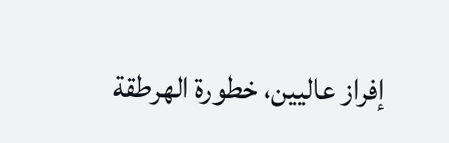إفراز عاليين، خطورة الهرطقة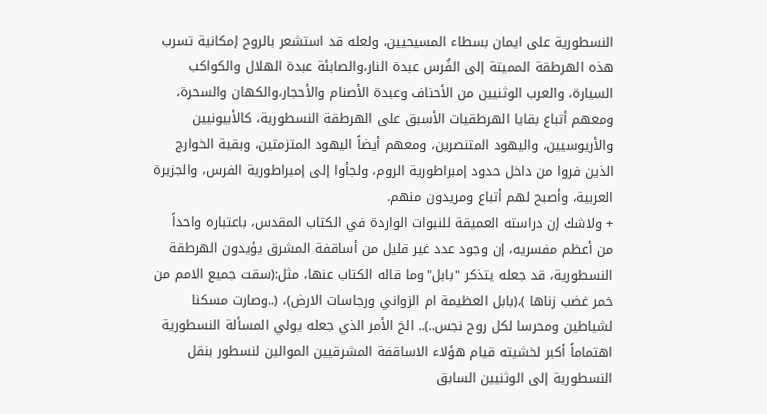النسطورية على ايمان بسطاء المسيحيين، ولعله قد استشعر بالروح إمكانية تسرب هذه الهرطقة المميتة إلى الفُرس عبدة النار،والصابئة عبدة الهلال والكواكب السيارة، والعرب الوثنيين من الأحناف وعبدة الأصنام والأحجار،والكهان والسحرة، ومعهم أتباع بقايا الهرطقيات الأسبق على الهرطقة النسطورية، كالأبيونيين والأريوسيين، واليهود المتنصرين، ومعهم أيضاً اليهود المتزمتين، وبقية الخوارج الذين فروا من داخل حدود إمبراطورية الروم، ولجأوا إلى إمبراطورية الفرس، والجزيرة العربية، وأصبح لهم أتباع ومريدون منهم.
+ ولاشك إن دراسته العميقة للنبوات الواردة في الكتاب المقدس، باعتباره واحداً من أعظم مفسريه، إن وجود عدد غير قليل من أساقفة المشرق يؤيدون الهرطقة النسطورية، قد جعله يتذكر "بابل"وما قاله الكتاب عنها، مثل:(سقت جميع الامم من خمر غضب زناها )،(بابل العظيمة ام الزواني ورجاسات الارض)، (..وصارت مسكنا لشياطين ومحرسا لكل روح نجس..).. الخ الأمر الذي جعله يولي المسألة النسطورية اهتماماً أكبر لخشيته قيام هؤلاء الاساقفة المشرقيين الموالين لنسطور بنقل النسطورية إلى الوثنيين السابق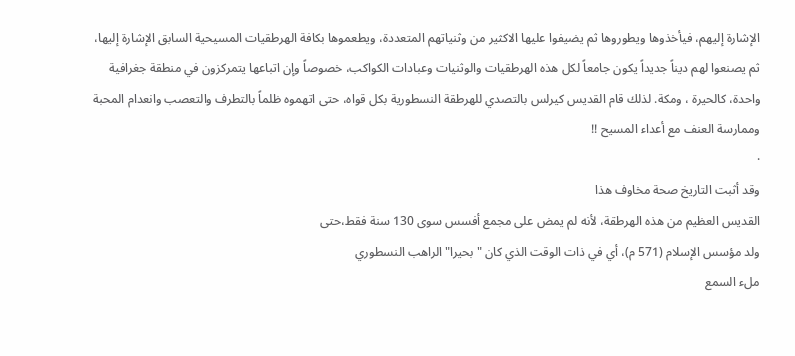الإشارة إليهم، فيأخذوها ويطوروها ثم يضيفوا عليها الاكثير من وثنياتهم المتعددة، ويطعموها بكافة الهرطقيات المسيحية السابق الإشارة إليها، ثم يصنعوا لهم ديناً جديداً يكون جامعاً لكل هذه الهرطقيات والوثنيات وعبادات الكواكب، خصوصاً وإن اتباعها يتمركزون في منطقة جغرافية واحدة، كالحيرة ، ومكة. لذلك قام القديس كيرلس بالتصدي للهرطقة النسطورية بكل قواه، حتى اتهموه ظلماً بالتطرف والتعصب وانعدام المحبة وممارسة العنف مع أعداء المسيح !!
·
وقد أثبت التاريخ صحة مخاوف هذا
القديس العظيم من هذه الهرطقة، لأنه لم يمض على مجمع أفسس سوى 130 سنة فقط،حتى
ولد مؤسس الإسلام (571 م)، أي في ذات الوقت الذي كان "بحيرا" الراهب النسطوري
ملء السمع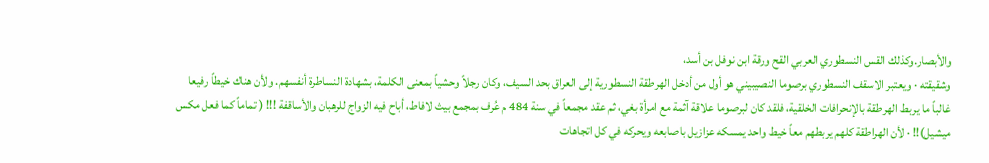والأبصار.وكذلك القس النسطوري العربي القح ورقة ابن نوفل بن أسد،
وشقيقته · ويعتبر الاسقف النسطوري برصوما النصيبيني هو أول من أدخل الهرطقة النسطورية إلى العراق بحد السيف، وكان رجلاً وحشياً بمعنى الكلمة، بشهادة النساطرة أنفسهم. ولأن هناك خيطاً رفيعا غالباً ما يربط الهرطقة بالإنحرافات الخلقية، فلقد كان لبرصوما علاقة آثمة مع امرأة بغي، ثم عقد مجمعاً في سنة 484 م عُرف بمجمع بيث لافاط، أباح فيه الزواج للرهبان والأساقفة !!! ( تماماً كما فعل مكس ميشيل)!! · لأن الهراطقة كلهم يربطهم معاً خيط واحد يمسكه عزازيل باصابعه ويحركه في كل اتجاهات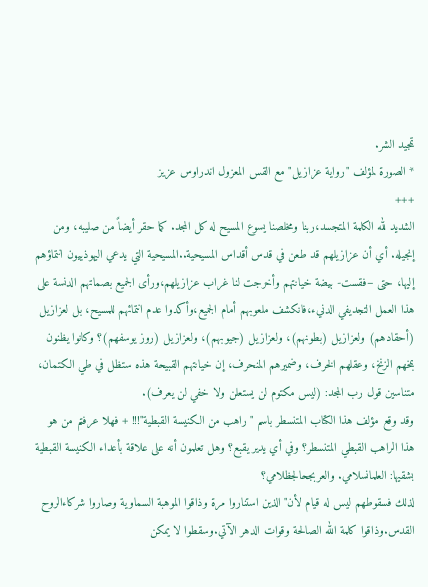تمجيد الشر.
* الصورة لمؤلف "رواية عزازيل" مع القس المعزول اندراوس عزيز
+++
الشديد لله الكلمة المتجسد،ربنا ومخلصنا يسوع المسيح له كل المجد. كما حقر أيضاً من صليبه، ومن إنجيله. أي أن عزازيلهم قد طعن في قدس أقداس المسيحية..المسيحية التي يدعي اليهوذييون انتماؤهم إليها، حتى –فقست- بيضة خيانتهم وأخرجت لنا غراب عزازيلهم،ورأى الجميع بصماتهم الدنسة على هذا العمل التجديفي الدنيء،فانكشف ملعوبهم أمام الجميع،وأكدوا عدم انتمائهم للمسيح، بل لعزازيل (أحقادهم) ولعزازيل (بطونهم)، ولعزازيل (جيوبهم)، ولعزازيل (روز يوسفهم)؟ وكانوا يظنون بمخهم الزنخ، وعقلهم الخرف، وضميرهم المنحرف، إن خيانتهم القبيحة هذه ستظل في طي الكتمان، متناسين قول رب المجد: (ليس مكتوم لن يستعلن ولا خفي لن يعرف).
وقد وقع مؤلف هذا الكتاب المتنسطر باسم "راهب من الكنيسة القبطية"!!! + فهلا عرفتم من هو هذا الراهب القبطي المتنسطر؟ وفي أي يدير يقبع؟ وهل تعلمون أنه على علاقة بأعداء الكنيسة القبطية بشقيها: العلمانسلامي. والعربجحالجظلامي؟
لذلك فسقوطهم ليس له قيام لأن"الذين استناروا مرة وذاقوا الموهبة السماوية وصاروا شركاءالروح القدس.وذاقوا كلمة الله الصالحة وقوات الدهر الآتي.وسقطوا لا يمكن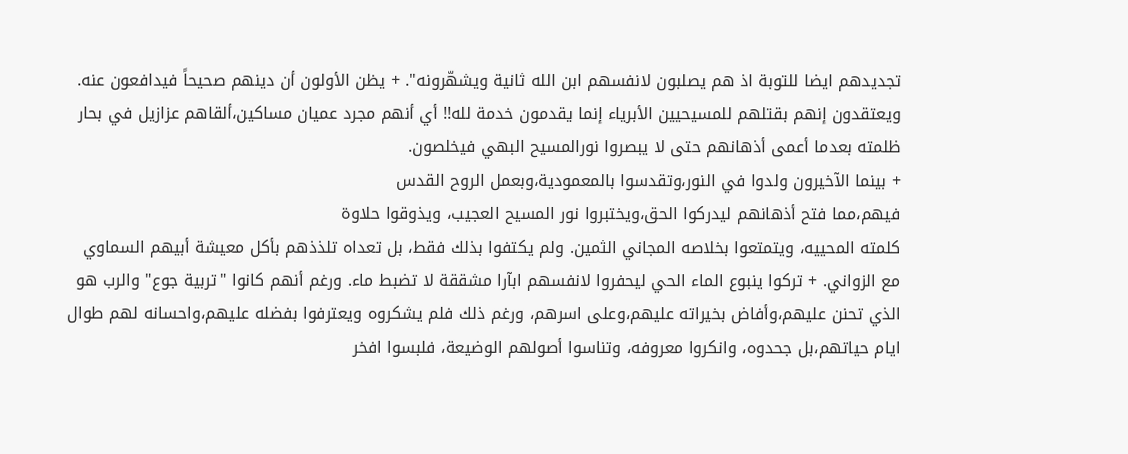تجديدهم ايضا للتوبة اذ هم يصلبون لانفسهم ابن الله ثانية ويشهّرونه". + يظن الأولون أن دينهم صحيحاً فيدافعون عنه. ويعتقدون إنهم بقتلهم للمسيحيين الأبرياء إنما يقدمون خدمة لله!! أي أنهم مجرد عميان مساكين،ألقاهم عزازيل في بحار ظلمته بعدما أعمى أذهانهم حتى لا يبصروا نورالمسيح البهي فيخلصون.
+ بينما الآخيرون ولدوا في النور،وتقدسوا بالمعمودية،وبعمل الروح القدس
فيهم،مما فتح أذهانهم ليدركوا الحق،ويختبروا نور المسيح العجيب، ويذوقوا حلاوة
كلمته المحييه، ويتمتعوا بخلاصه المجاني الثمين. ولم يكتفوا بذلك فقط، بل تعداه تلذذهم بأكل معيشة أبيهم السماوي مع الزواني. + تركوا ينبوع الماء الحي ليحفروا لانفسهم ابآرا مشققة لا تضبط ماء. ورغم أنهم كانوا "تربية جوع" والرب هو الذي تحنن عليهم،وأفاض بخيراته عليهم،وعلى اسرهم، ورغم ذلك فلم يشكروه ويعترفوا بفضله عليهم،واحسانه لهم طوال ايام حياتهم،بل جحدوه، وانكروا معروفه، وتناسوا أصولهم الوضيعة، فلبسوا افخر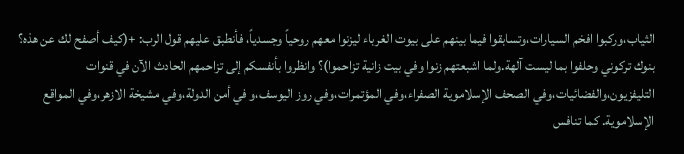الثياب،وركبوا افخم السيارات،وتسابقوا فيما بينهم على بيوت الغرباء ليزنوا معهم روحياً وجسدياً، فأنطبق عليهم قول الرب: +(كيف أصفح لك عن هذه؟ بنوك تركوني وحلفوا بما ليست آلهة.ولما اشبعتهم زنوا وفي بيت زانية تزاحموا)؟ وانظروا بأنفسكم إلى تزاحمهم الحادث الآن في قنوات التليفزيون،والفضائيات،وفي الصحف الإسلاموية الصفراء،وفي المؤتمرات،وفي روز اليوسف،و في أمن الدولة،وفي مشيخة الازهر،وفي المواقع
الإسلاموية. كما تنافس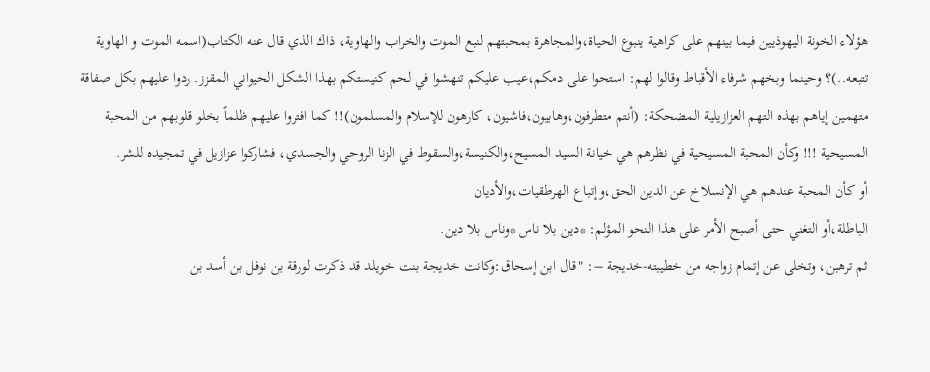هؤلاء الخونة اليهوذيين فيما بينهم على كراهية ينبوع الحياة،والمجاهرة بمحبتهم لنبع الموت والخراب والهاوية، ذاك الذي قال عنه الكتاب(اسمه الموت و الهاوية تتبعه..)؟ وحينما وبخهم شرفاء الأقباط وقالوا لهم: استحوا على دمكم،عيب عليكم تنهشوا في لحم كنيستكم بهذا الشكل الحيواني المقزز. ردوا عليهم بكل صفاقة متهمين إياهم بهذه التهم العزازيلية المضحكة: (أنتم متطرفون،وهابيون،فاشيون، كارهون للإسلام والمسلمون)!! كما افتروا عليهم ظلماً بخلو قلوبهم من المحبة المسيحية !!! وكأن المحبة المسيحية في نظرهم هي خيانة السيد المسيح،والكنيسة،والسقوط في الزنا الروحي والجسدي، فشاركوا عزازيل في تمجيده للشر.
أو كأن المحبة عندهم هي الإنسلاخ عن الدين الحق،وإتباع الهرطقيات،والأديان
الباطلة،أو التغني حتى أصبح الأمر على هذا النحو المؤلم: *دين بلا ناس *وناس بلا دين.
ثم ترهبن، وتخلى عن إتمام زواجه من خطيبته-خديجة –: "قال ابن إسحاق:وكانت خديجة بنت خويلد قد ذكرت لورقة بن نوفل بن أسد بن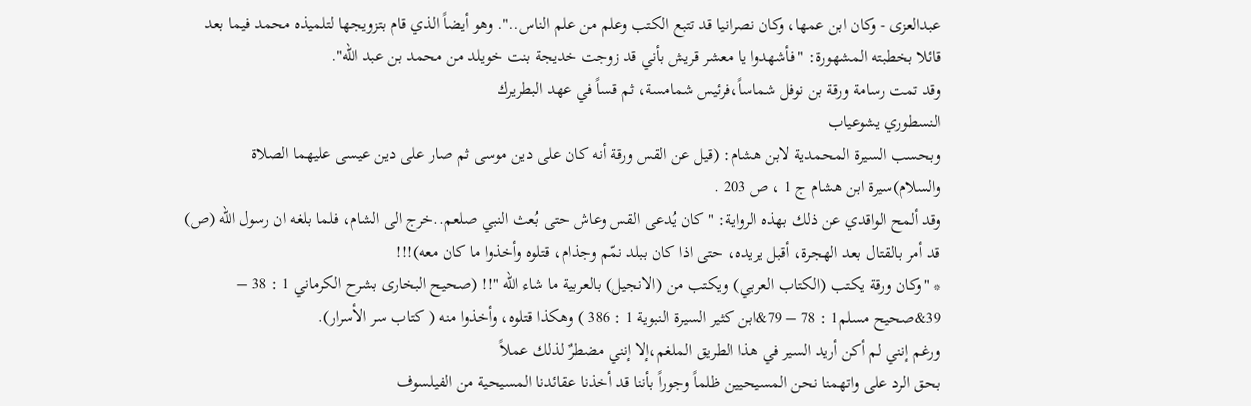عبدالعزى - وكان ابن عمها، وكان نصرانيا قد تتبع الكتب وعلم من علم الناس..". وهو أيضاً الذي قام بتزويجها لتلميذه محمد فيما بعد قائلا بخطبته المشهورة: "فأشهدوا يا معشر قريش بأني قد زوجت خديجة بنت خويلد من محمد بن عبد الله".
وقد تمت رسامة ورقة بن نوفل شماساً،فرئيس شمامسة، ثم قساً في عهد البطريرك
النسطوري يشوعياب
وبحسب السيرة المحمدية لابن هشام: (قيل عن القس ورقة أنه كان على دين موسى ثم صار على دين عيسى عليهما الصلاة والسلام)سيرة ابن هشام ج 1 ، ص 203 .
وقد ألمح الواقدي عن ذلك بهذه الرواية: "كان يُدعى القس وعاش حتى بُعث النبي صلعم..خرج الى الشام، فلما بلغه ان رسول الله (ص) قد أمر بالقتال بعد الهجرة، أقبل يريده، حتى اذا كان ببلد نمّم وجذام، قتلوه وأخذوا ما كان معه)!!!
* "وكان ورقة يكتب (الكتاب العربي) ويكتب من (الانجيل) بالعربية ما شاء الله "!! (صحيح البخارى بشرح الكرماني 1 : 38 – 39&صحيح مسلم1 : 78 – 79&ابن كثير السيرة النبوية 1 : 386 ) وهكذا قتلوه، وأخذوا منه ( كتاب سر الأسرار).
ورغم إنني لم أكن أريد السير في هذا الطريق الملغم،إلا إنني مضطرٌ لذلك عملاً
بحق الرد على واتهمنا نحن المسيحيين ظلماً وجوراً بأننا قد أخذنا عقائدنا المسيحية من الفيلسوف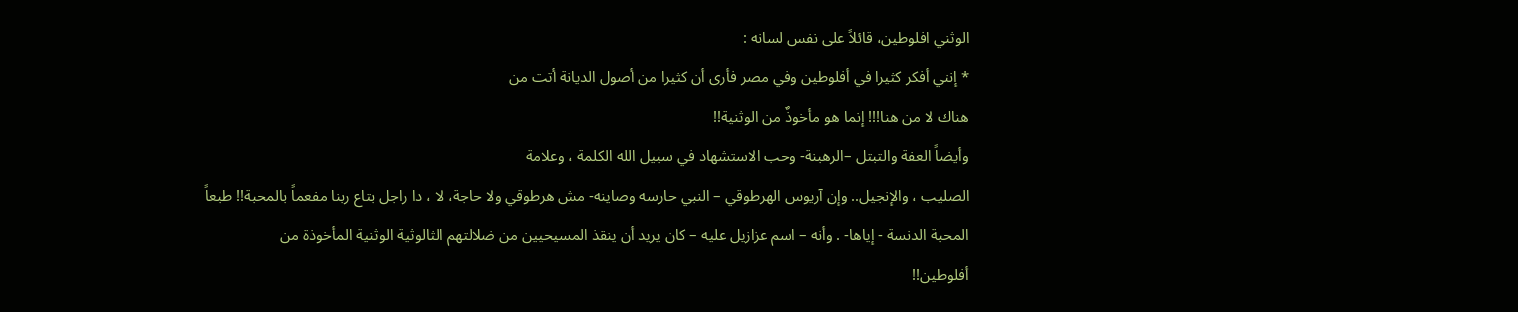الوثني افلوطين، قائلاً على نفس لسانه :
* إنني أفكر كثيرا في أفلوطين وفي مصر فأرى أن كثيرا من أصول الديانة أتت من
هناك لا من هنا!!! إنما هو مأخوذٌ من الوثنية!!
وأيضاً العفة والتبتل –الرهبنة- وحب الاستشهاد في سبيل الله الكلمة ، وعلامة
الصليب ، والإنجيل.. وإن آريوس الهرطوقي – النبي حارسه وصاينه- مش هرطوقي ولا حاجة، لا ، دا راجل بتاع ربنا مفعماً بالمحبة!! طبعاً المحبة الدنسة - إياها- . وأنه – اسم عزازيل عليه – كان يريد أن ينقذ المسيحيين من ضلالتهم الثالوثية الوثنية المأخوذة من
أفلوطين!!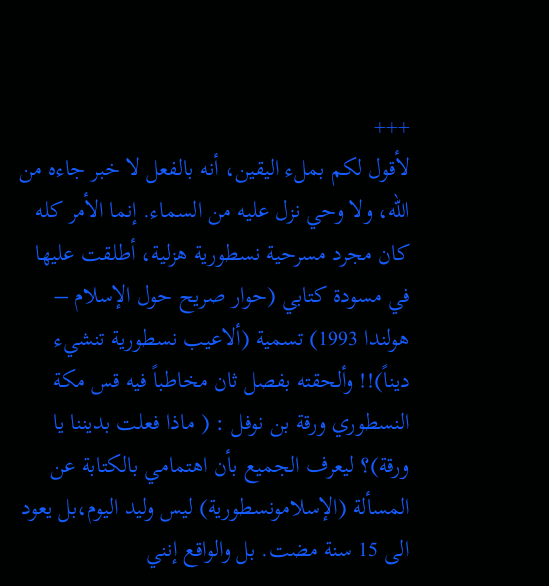+++
لأقول لكم بملء اليقين، أنه بالفعل لا خبر جاءه من الله، ولا وحي نزل عليه من السماء. إنما الأمر كله كان مجرد مسرحية نسطورية هزلية، أطلقت عليها في مسودة كتابي (حوار صريح حول الإسلام – هولندا 1993) تسمية (ألاعيب نسطورية تنشيء ديناً)!! وألحقته بفصل ثان مخاطباً فيه قس مكة النسطوري ورقة بن نوفل : ( ماذا فعلت بديننا يا ورقة)؟ ليعرف الجميع بأن اهتمامي بالكتابة عن المسألة (الإسلامونسطورية) ليس وليد اليوم،بل يعود الى 15 سنة مضت. بل والواقع إنني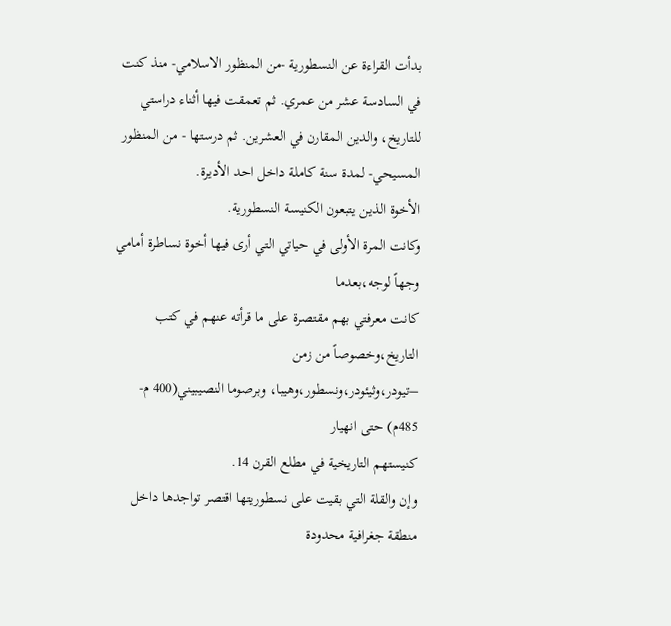بدأت القراءة عن النسطورية -من المنظور الاسلامي- منذ كنت في السادسة عشر من عمري. ثم تعمقت فيها أثناء دراستي للتاريخ، والدين المقارن في العشرين. ثم درستها - من المنظور المسيحي- لمدة سنة كاملة داخل احد الأديرة.
الأخوة الذين يتبعون الكنيسة النسطورية.
وكانت المرة الأولى في حياتي التي أرى فيها أخوة نساطرة أمامي وجهاً لوجه،بعدما
كانت معرفتي بهم مقتصرة على ما قرأته عنهم في كتب التاريخ،وخصوصاً من زمن
–تيودر،وثيئودر،ونسطور،وهيبا، وبرصوما النصيبيني(400 م- 485م) حتى انهيار
كنيستهم التاريخية في مطلع القرن 14.
وإن والقلة التي بقيت على نسطوريتها اقتصر تواجدها داخل منطقة جغرافية محدودة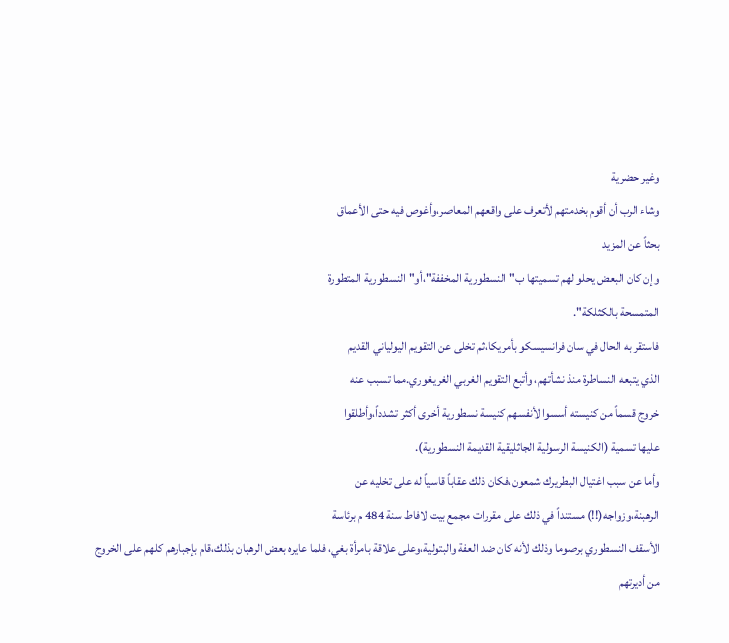وغير حضرية
وشاء الرب أن أقوم بخدمتهم لأتعرف على واقعهم المعاصر،وأغوص فيه حتى الأعماق
بحثاً عن المزيد
وإن كان البعض يحلو لهم تسميتها ب"النسطورية المخففة"،أو"النسطورية المتطورة
المتمسحة بالكثلكة".
فاستقر به الحال في سان فرانسيسكو بأمريكا،ثم تخلى عن التقويم اليولياني القديم
الذي يتبعه النساطرة منذ نشأتهم، وأتبع التقويم الغربي الغريغوري.مما تسبب عنه
خروج قسماً من كنيسته أسسوا لأنفسهم كنيسة نسطورية أخرى أكثر تشدداً،وأطلقوا
عليها تسمية (الكنيسة الرسولية الجاثليقية القديمة النسطورية).
وأما عن سبب اغتيال البطريرك شمعون،فكان ذلك عقاباً قاسياً له على تخليه عن
الرهبنة،وزواجه(!!) مستنداً في ذلك على مقررات مجمع بيت لافاط سنة 484 م برئاسة
الأسقف النسطوري برصوما وذلك لأنه كان ضد العفة والبتولية،وعلى علاقة بامرأة بغي، فلما عايره بعض الرهبان بذلك،قام بإجبارهم كلهم على الخروج من أديرتهم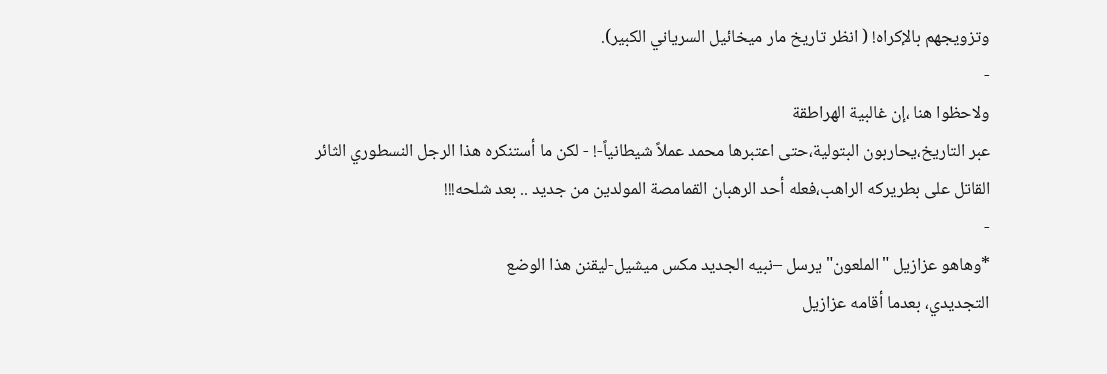وتزويجهم بالإكراه! ( انظر تاريخ مار ميخائيل السرياني الكبير).
-
ولاحظوا هنا ،إن غالبية الهراطقة
عبر التاريخ،يحاربون البتولية،حتى اعتبرها محمد عملاً شيطانياً-! - لكن ما أستنكره هذا الرجل النسطوري الثائر القاتل على بطريركه الراهب،فعله أحد الرهبان القمامصة المولدين من جديد .. بعد شلحه!!!
-
*وهاهو عزازيل "الملعون" يرسل –نبيه الجديد مكس ميشيل-ليقنن هذا الوضع
التجديدي، بعدما أقامه عزازيل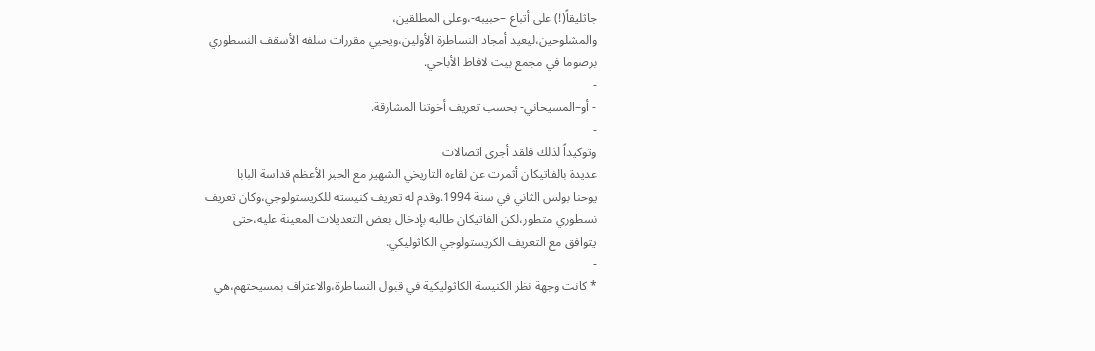جاثليقاً(!) على أتباع –حبيبه-،وعلى المطلقين،
والمشلوحين،ليعيد أمجاد النساطرة الأولين،ويحيي مقررات سلفه الأسقف النسطوري
برصوما في مجمع بيت لافاط الأباحي.
-
- أو–المسيحاني- بحسب تعريف أخوتنا المشارقة.
-
وتوكيداً لذلك فلقد أجرى اتصالات
عديدة بالفاتيكان أثمرت عن لقاءه التاريخي الشهير مع الحبر الأعظم قداسة البابا
يوحنا بولس الثاني في سنة 1994.وقدم له تعريف كنيسته للكريستولوجي،وكان تعريف
نسطوري متطور،لكن الفاتيكان طالبه بإدخال بعض التعديلات المعينة عليه،حتى
يتوافق مع التعريف الكريستولوجي الكاثوليكي.
-
* كانت وجهة نظر الكنيسة الكاثوليكية في قبول النساطرة،والاعتراف بمسيحتهم،هي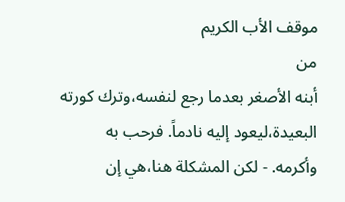موقف الأب الكريم
من
أبنه الأصغر بعدما رجع لنفسه،وترك كورته البعيدة،ليعود إليه نادماً. فرحب به
وأكرمه. - لكن المشكلة هنا،هي إن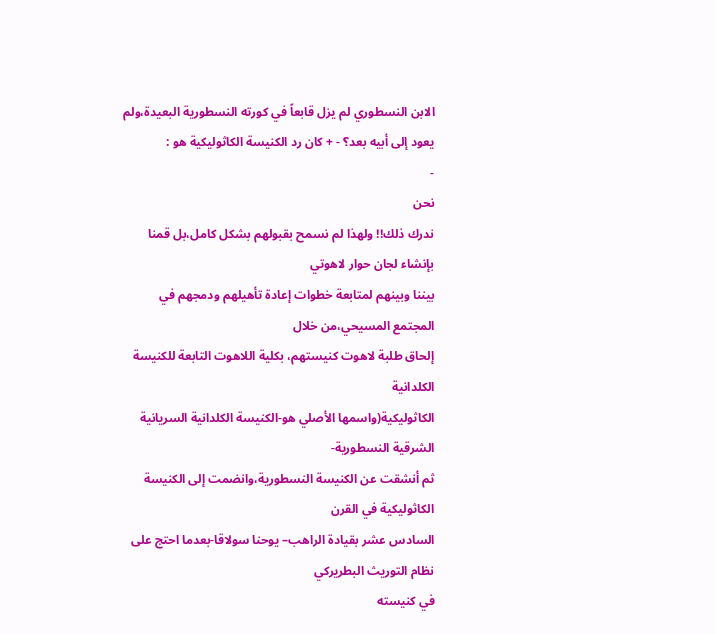الابن النسطوري لم يزل قابعاً في كورته النسطورية البعيدة،ولم يعود إلى أبيه بعد؟ - + كان رد الكنيسة الكاثوليكية هو :
-
نحن
ندرك ذلك!! ولهذا لم نسمح بقبولهم بشكل كامل،بل قمنا بإنشاء لجان حوار لاهوتي
بيننا وبينهم لمتابعة خطوات إعادة تأهيلهم ودمجهم في المجتمع المسيحي،من خلال
إلحاق طلبة لاهوت كنيستهم، بكلية اللاهوت التابعة للكنيسة الكلدانية
الكاثوليكية(واسمها الأصلي هو-الكنيسة الكلدانية السريانية الشرقية النسطورية-
ثم أنشقت عن الكنيسة النسطورية،وانضمت إلى الكنيسة الكاثوليكية في القرن
السادس عشر بقيادة الراهب– يوحنا سولاقا-بعدما احتج على نظام التوريث البطريركي
في كنيسته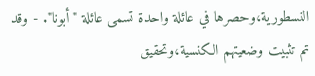النسطورية،وحصرها في عائلة واحدة تسمى عائلة "أبونا". - وقد تم تثبيت وضعيتهم الكنسية،وتحقيق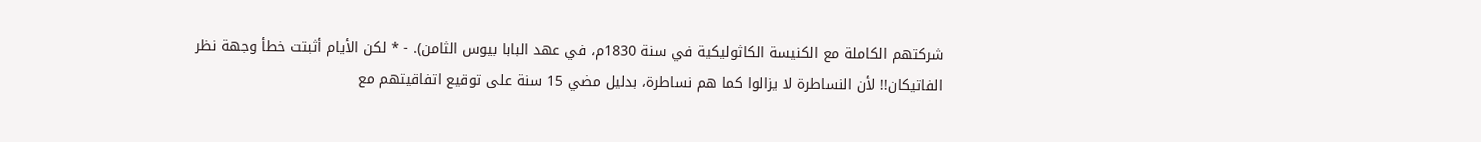شركتهم الكاملة مع الكنيسة الكاثوليكية في سنة 1830م، في عهد البابا بيوس الثامن). - * لكن الأيام أثبتت خطأ وجهة نظر الفاتيكان!! لأن النساطرة لا يزالوا كما هم نساطرة، بدليل مضي 15 سنة على توقيع اتفاقيتهم مع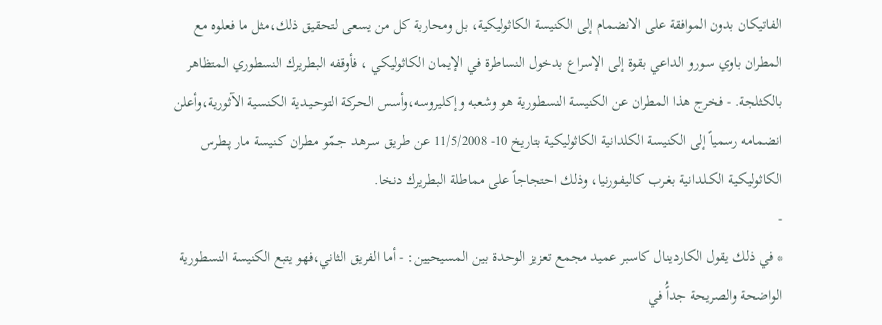الفاتيكان بدون الموافقة على الانضمام إلى الكنيسة الكاثوليكية، بل ومحاربة كل من يسعى لتحقيق ذلك،مثل ما فعلوه مع المطران باوي سـورو الداعي بقوة إلى الإسراع بدخول النساطرة في الإيمان الكاثوليكي ، فأوقفه البطريرك النسطوري المتظاهر بالكثلجة. - فخرج هذا المطران عن الكنيسة النسطورية هو وشعبه وإكليروسه،وأسس الحـركة التوحـيـدية الكـنسية الآثورية،وأعلن انضمامه رسمياً إلى الكنيسة الكلدانية الكاثوليكية بتاريخ 10- 11/5/2008 عن طريق سـرهـد جـمّو مطران كـنيسة مار پـطرس الكاثوليكـية الكـلـدانية بغـرب كاليفـورنيا، وذلك احتجاجاً على مماطلة البطريرك دنخا.
-
* في ذلك يقول الكاردينال كاسبر عميد مجمع تعزيز الوحدة بين المسيحيين: - أما الفريق الثاني،فهو يتبع الكنيسة النسطورية الواضحة والصريحة جداًُ في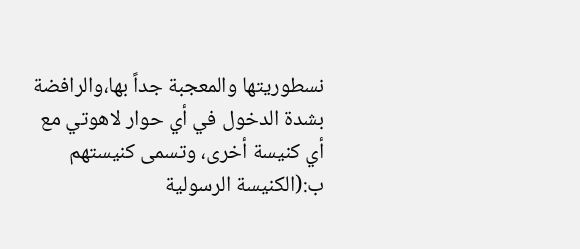نسطوريتها والمعجبة جداً بها،والرافضة بشدة الدخول في أي حوار لاهوتي مع أي كنيسة أخرى، وتسمى كنيستهم ب:(الكنيسة الرسولية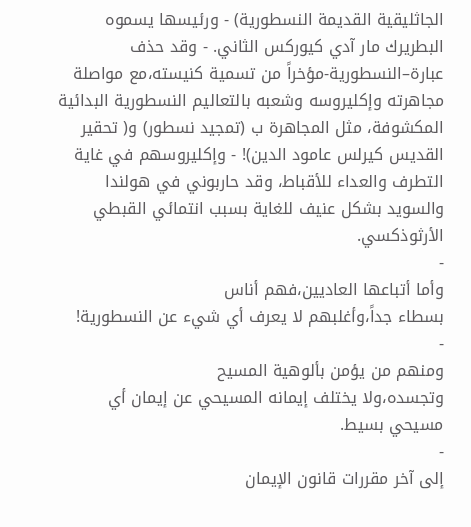الجاثليقية القديمة النسطورية) - ورئيسها يسموه البطريرك مار آدي كيوركس الثاني. - وقد حذف عبارة–النسطورية-مؤخراً من تسمية كنيسته،مع مواصلة مجاهرته وإكليروسه وشعبه بالتعاليم النسطورية البدائية المكشوفة، مثل المجاهرة ب (تمجيد نسطور) و( تحقير القديس كيرلس عامود الدين)! - وإكليروسهم في غاية التطرف والعداء للأقباط، وقد حاربوني في هولندا والسويد بشكل عنيف للغاية بسبب انتمائي القبطي الأرثوذكسي.
-
وأما أتباعها العاديين،فهم أناس
بسطاء جداً،وأغلبهم لا يعرف أي شيء عن النسطورية!
-
ومنهم من يؤمن بألوهية المسيح
وتجسده،ولا يختلف إيمانه المسيحي عن إيمان أي مسيحي بسيط.
-
إلى آخر مقررات قانون الإيمان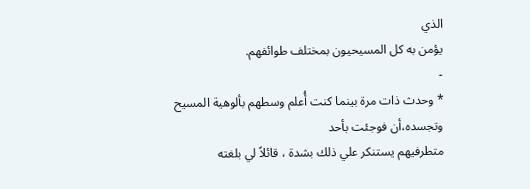الذي
يؤمن به كل المسيحيون بمختلف طوائفهم.
-
* وحدث ذات مرة بينما كنت أُعلم وسطهم بألوهية المسيح وتجسده،أن فوجئت بأحد
متطرفيهم يستنكر علي ذلك بشدة ، قائلاً لي بلغته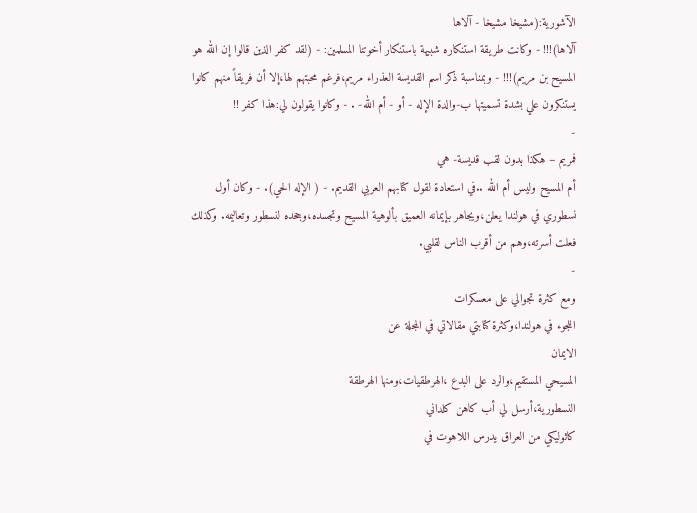الآشورية:(مشيخا مشيخا - آلاها
آلاها)!!! - وكانت طريقة استنكاره شبيهة باستنكار أخوتنا المسلمين: - (لقد كفر الذين قالوا إن الله هو المسيح بن مريم)!!! - وبمناسبة ذكر اسم القديسة العذراء مريم،فرغم محبتهم لها،إلا أن فريقاً منهم كانوا يستنكرون علي بشدة تسميتها ب-والدة الإله - أو - أم الله- . - وكانوا يقولون لي:هذا كفر !!
-
فمريم – هكذا بدون لقب قديسة- هي
أم المسيح وليس أم الله ..في استعادة لقول كتابهم العربي القديم. - ( الإله الحي). - وكان أول نسطوري في هولندا يعلن،ويجاهر بإيمانه العميق بألوهية المسيح وتجسده،وجحده لنسطور وتعاليمه. وكذلك فعلت أسرته،وهم من أقرب الناس لقلبي.
-
ومع كثرة تجوالي على معسكرات
اللجوء في هولندا،وكثرة كتابتي مقالاتي في المجلة عن
الايمان
المسيحي المستقيم،والرد على البدع ،الهرطقيات،ومنها الهرطقة
النسطورية،أرسل لي أب كاهن كلداني
كاثوليكي من العراق يدرس اللاهوت في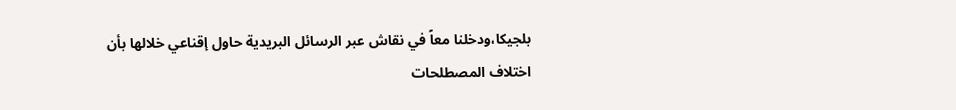بلجيكا،ودخلنا معاً في نقاش عبر الرسائل البريدية حاول إقناعي خلالها بأن
اختلاف المصطلحات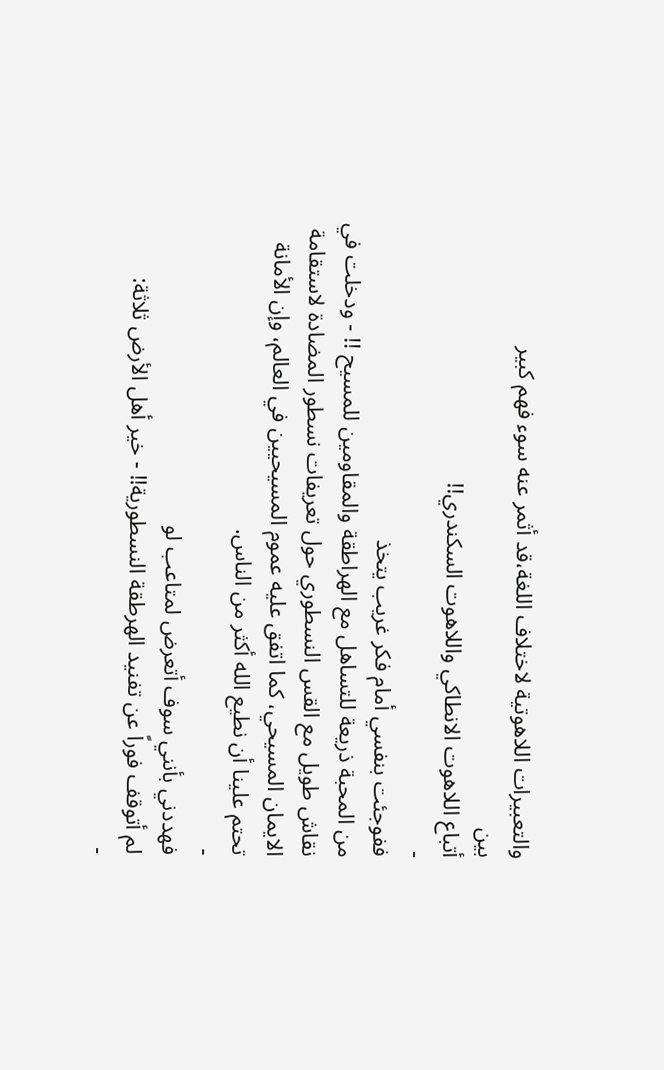والتعبيرات اللاهوتية لاختلاف اللغة،قد أثمر عنه سوء فهم كبير
بين
أتباع اللاهوت الانطاكي واللاهوت السكندري!!
-
ففوجئت بنفسي أمام فكر غريب يتخذ
من المحبة ذريعة للتساهل مع الهراطقة والمقاومين للمسيح !! - ودخلت في نقاش طويل مع القس النسطوري حول تعريفات نسطور المضادة لاستقامة الايمان المسيحي، كما اتفق عليه عموم المسيحيين في العالم، وإن الأمانة تحتم علينا أن نطيع الله أكثر من الناس.
-
فهددني بأنني سوف أتعرض لمتاعب لو
لم أتوقف فوراً عن تفنيد الهرطقة النسطورية!! - خير أهل الأرض ثلاثة:
-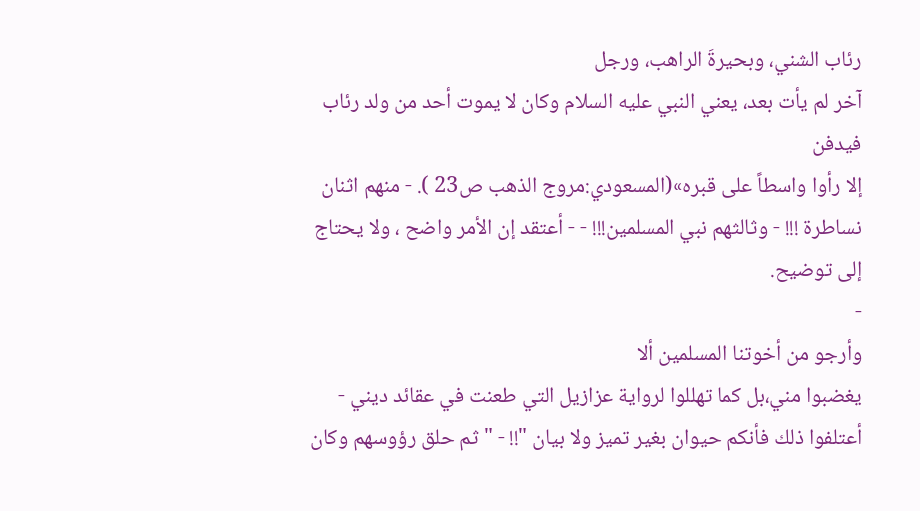رئاب الشني، وبحيرةَ الراهب، ورجل
آخر لم يأت بعد، يعني النبي عليه السلام وكان لا يموت أحد من ولد رئاب فيدفن
إلا رأوا واسطاً على قبره»(المسعودي:مروج الذهب ص23 ). - منهم اثنان نساطرة !!! - وثالثهم نبي المسلمين!!! - - أعتقد إن الأمر واضح ، ولا يحتاج إلى توضيح.
-
وأرجو من أخوتنا المسلمين ألا
يغضبوا مني،بل كما تهللوا لرواية عزازيل التي طعنت في عقائد ديني - أعتلفوا ذلك فأنكم حيوان بغير تميز ولا بيان "!! - "ثم حلق رؤوسهم وكان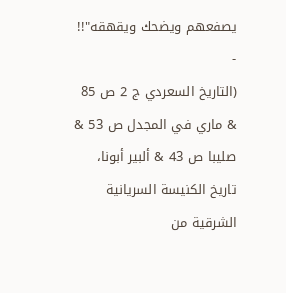يصفعهم ويضحك ويقهقه"!!
-
(التاريخ السعردي ج 2 ص 85 & ماري في المجدل ص 53 & صليبا ص 43 & ألبير أبونا،
تاريخ الكنيسة السريانية الشرقية من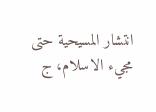انتشار المسيحية حتى مجيء الاسلام، ج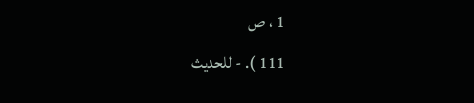1 ، ص
111 ). - للحديث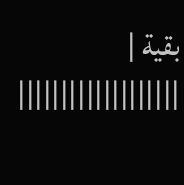بقية |
|||||||||||||||||||